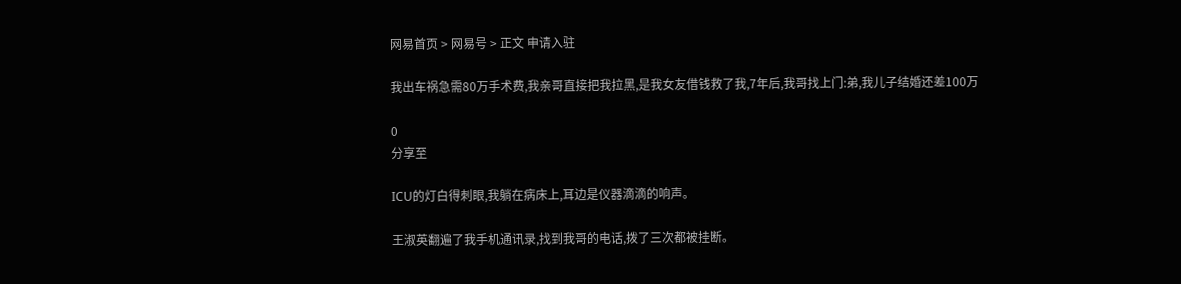网易首页 > 网易号 > 正文 申请入驻

我出车祸急需80万手术费,我亲哥直接把我拉黑,是我女友借钱救了我,7年后,我哥找上门:弟,我儿子结婚还差100万

0
分享至

ICU的灯白得刺眼,我躺在病床上,耳边是仪器滴滴的响声。

王淑英翻遍了我手机通讯录,找到我哥的电话,拨了三次都被挂断。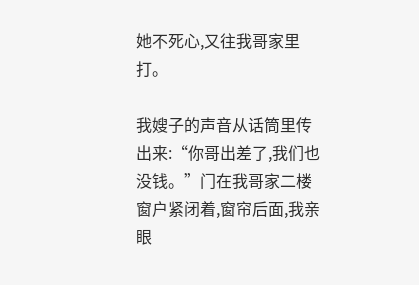她不死心,又往我哥家里打。

我嫂子的声音从话筒里传出来:“你哥出差了,我们也没钱。”门在我哥家二楼窗户紧闭着,窗帘后面,我亲眼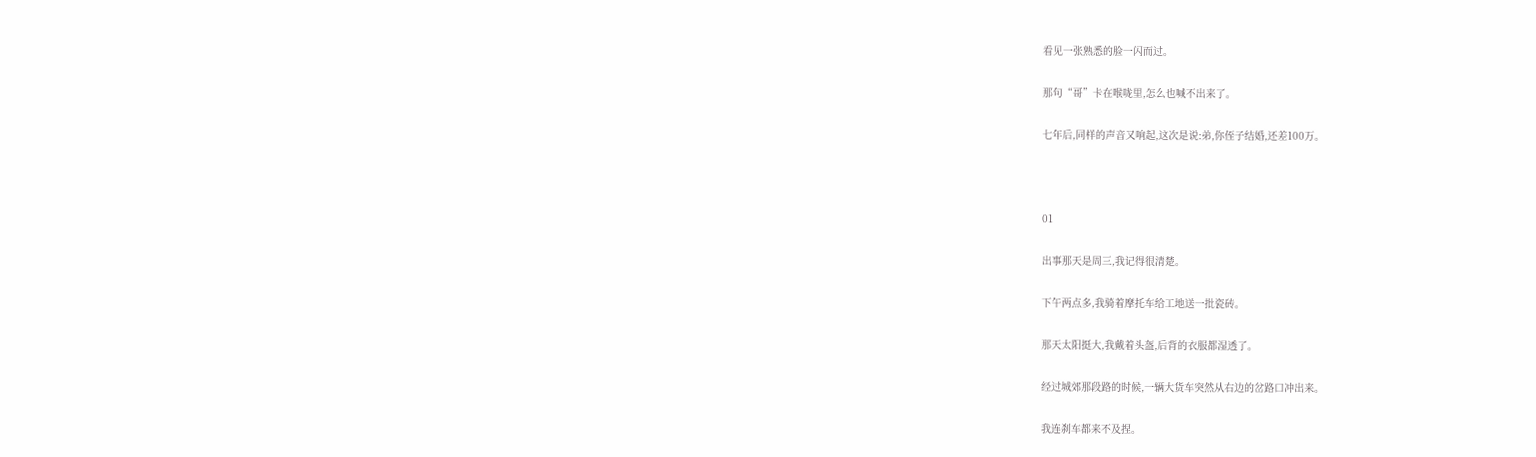看见一张熟悉的脸一闪而过。

那句“哥”卡在喉咙里,怎么也喊不出来了。

七年后,同样的声音又响起,这次是说:弟,你侄子结婚,还差100万。



01

出事那天是周三,我记得很清楚。

下午两点多,我骑着摩托车给工地送一批瓷砖。

那天太阳挺大,我戴着头盔,后背的衣服都湿透了。

经过城郊那段路的时候,一辆大货车突然从右边的岔路口冲出来。

我连刹车都来不及捏。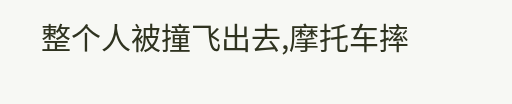整个人被撞飞出去,摩托车摔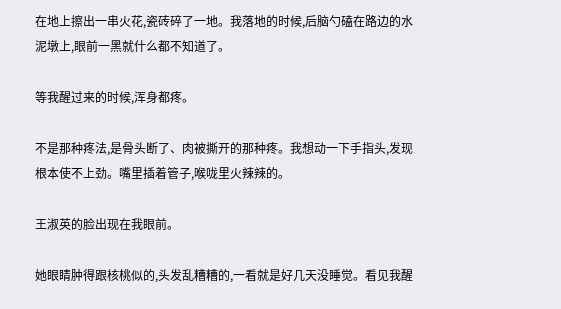在地上擦出一串火花,瓷砖碎了一地。我落地的时候,后脑勺磕在路边的水泥墩上,眼前一黑就什么都不知道了。

等我醒过来的时候,浑身都疼。

不是那种疼法,是骨头断了、肉被撕开的那种疼。我想动一下手指头,发现根本使不上劲。嘴里插着管子,喉咙里火辣辣的。

王淑英的脸出现在我眼前。

她眼睛肿得跟核桃似的,头发乱糟糟的,一看就是好几天没睡觉。看见我醒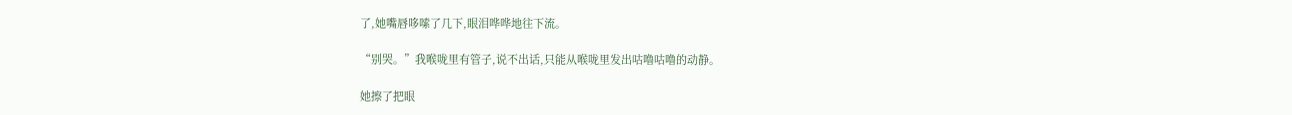了,她嘴唇哆嗦了几下,眼泪哗哗地往下流。

“别哭。”我喉咙里有管子,说不出话,只能从喉咙里发出咕噜咕噜的动静。

她擦了把眼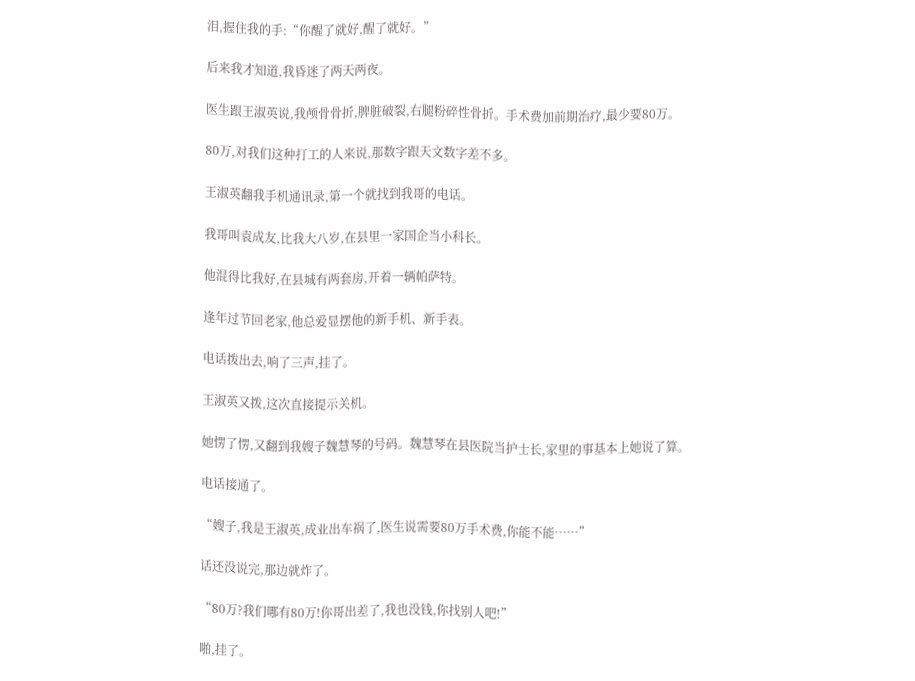泪,握住我的手:“你醒了就好,醒了就好。”

后来我才知道,我昏迷了两天两夜。

医生跟王淑英说,我颅骨骨折,脾脏破裂,右腿粉碎性骨折。手术费加前期治疗,最少要80万。

80万,对我们这种打工的人来说,那数字跟天文数字差不多。

王淑英翻我手机通讯录,第一个就找到我哥的电话。

我哥叫袁成友,比我大八岁,在县里一家国企当小科长。

他混得比我好,在县城有两套房,开着一辆帕萨特。

逢年过节回老家,他总爱显摆他的新手机、新手表。

电话拨出去,响了三声,挂了。

王淑英又拨,这次直接提示关机。

她愣了愣,又翻到我嫂子魏慧琴的号码。魏慧琴在县医院当护士长,家里的事基本上她说了算。

电话接通了。

“嫂子,我是王淑英,成业出车祸了,医生说需要80万手术费,你能不能……”

话还没说完,那边就炸了。

“80万?我们哪有80万!你哥出差了,我也没钱,你找别人吧!”

啪,挂了。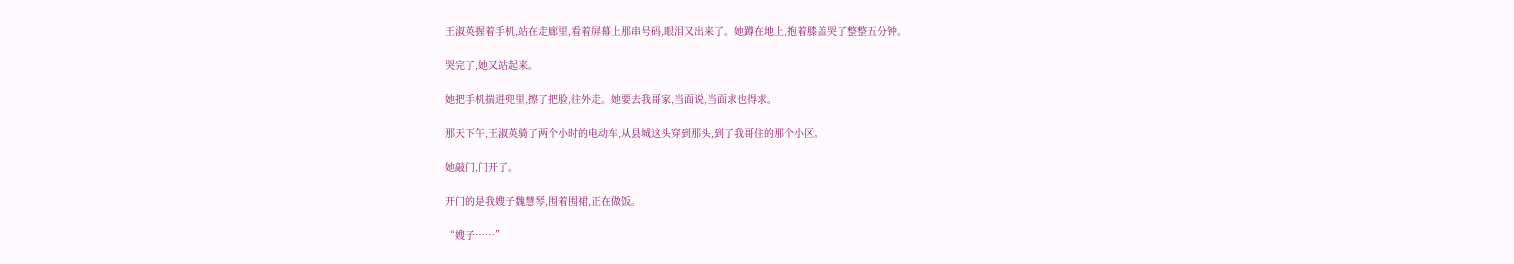王淑英握着手机,站在走廊里,看着屏幕上那串号码,眼泪又出来了。她蹲在地上,抱着膝盖哭了整整五分钟。

哭完了,她又站起来。

她把手机揣进兜里,擦了把脸,往外走。她要去我哥家,当面说,当面求也得求。

那天下午,王淑英骑了两个小时的电动车,从县城这头穿到那头,到了我哥住的那个小区。

她敲门,门开了。

开门的是我嫂子魏慧琴,围着围裙,正在做饭。

“嫂子……”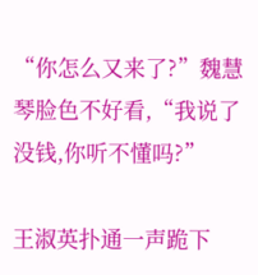“你怎么又来了?”魏慧琴脸色不好看,“我说了没钱,你听不懂吗?”

王淑英扑通一声跪下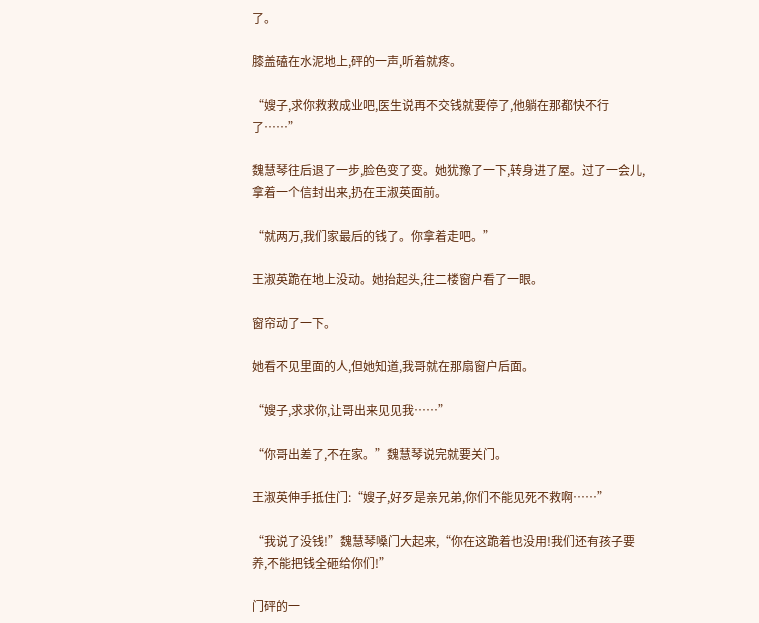了。

膝盖磕在水泥地上,砰的一声,听着就疼。

“嫂子,求你救救成业吧,医生说再不交钱就要停了,他躺在那都快不行了……”

魏慧琴往后退了一步,脸色变了变。她犹豫了一下,转身进了屋。过了一会儿,拿着一个信封出来,扔在王淑英面前。

“就两万,我们家最后的钱了。你拿着走吧。”

王淑英跪在地上没动。她抬起头,往二楼窗户看了一眼。

窗帘动了一下。

她看不见里面的人,但她知道,我哥就在那扇窗户后面。

“嫂子,求求你,让哥出来见见我……”

“你哥出差了,不在家。”魏慧琴说完就要关门。

王淑英伸手抵住门:“嫂子,好歹是亲兄弟,你们不能见死不救啊……”

“我说了没钱!”魏慧琴嗓门大起来,“你在这跪着也没用!我们还有孩子要养,不能把钱全砸给你们!”

门砰的一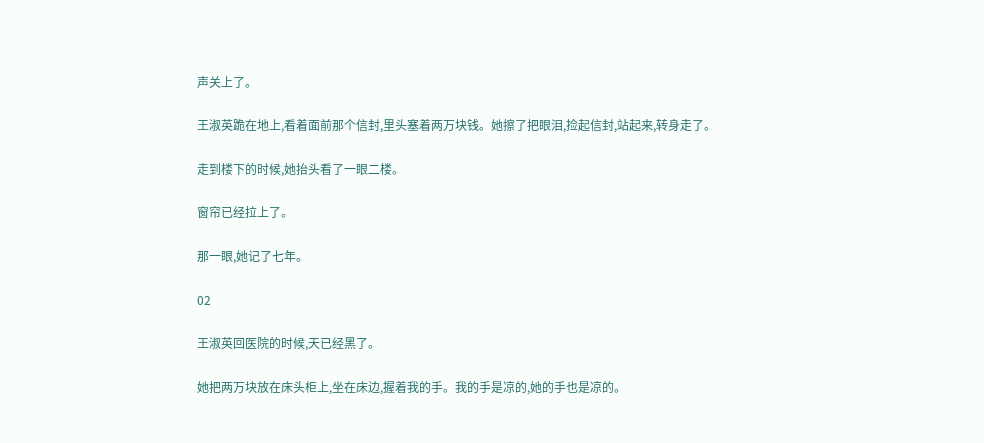声关上了。

王淑英跪在地上,看着面前那个信封,里头塞着两万块钱。她擦了把眼泪,捡起信封,站起来,转身走了。

走到楼下的时候,她抬头看了一眼二楼。

窗帘已经拉上了。

那一眼,她记了七年。

02

王淑英回医院的时候,天已经黑了。

她把两万块放在床头柜上,坐在床边,握着我的手。我的手是凉的,她的手也是凉的。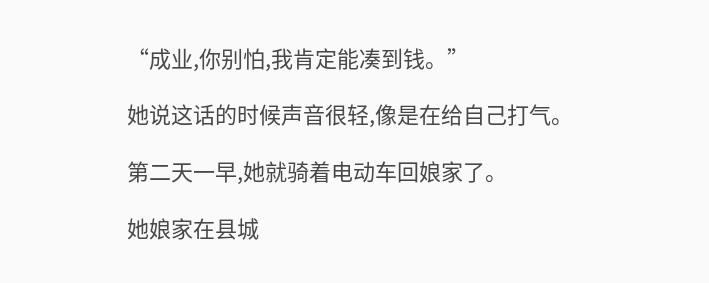“成业,你别怕,我肯定能凑到钱。”

她说这话的时候声音很轻,像是在给自己打气。

第二天一早,她就骑着电动车回娘家了。

她娘家在县城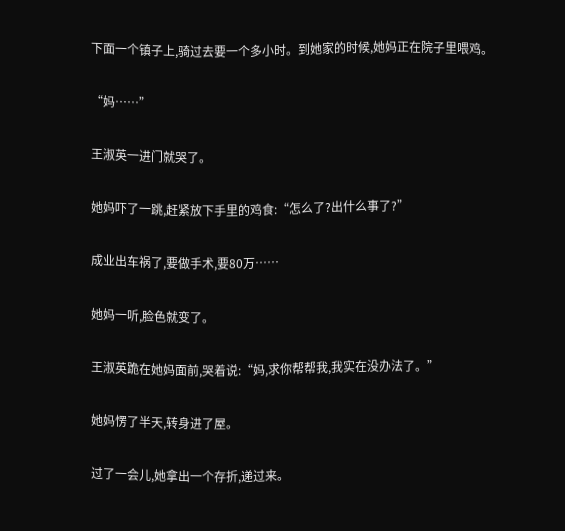下面一个镇子上,骑过去要一个多小时。到她家的时候,她妈正在院子里喂鸡。

“妈……”

王淑英一进门就哭了。

她妈吓了一跳,赶紧放下手里的鸡食:“怎么了?出什么事了?”

成业出车祸了,要做手术,要80万……

她妈一听,脸色就变了。

王淑英跪在她妈面前,哭着说:“妈,求你帮帮我,我实在没办法了。”

她妈愣了半天,转身进了屋。

过了一会儿,她拿出一个存折,递过来。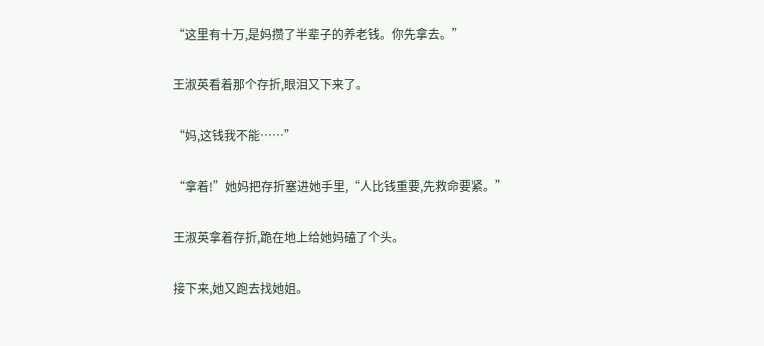“这里有十万,是妈攒了半辈子的养老钱。你先拿去。”

王淑英看着那个存折,眼泪又下来了。

“妈,这钱我不能……”

“拿着!”她妈把存折塞进她手里,“人比钱重要,先救命要紧。”

王淑英拿着存折,跪在地上给她妈磕了个头。

接下来,她又跑去找她姐。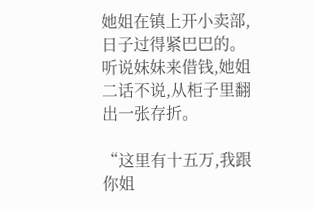她姐在镇上开小卖部,日子过得紧巴巴的。听说妹妹来借钱,她姐二话不说,从柜子里翻出一张存折。

“这里有十五万,我跟你姐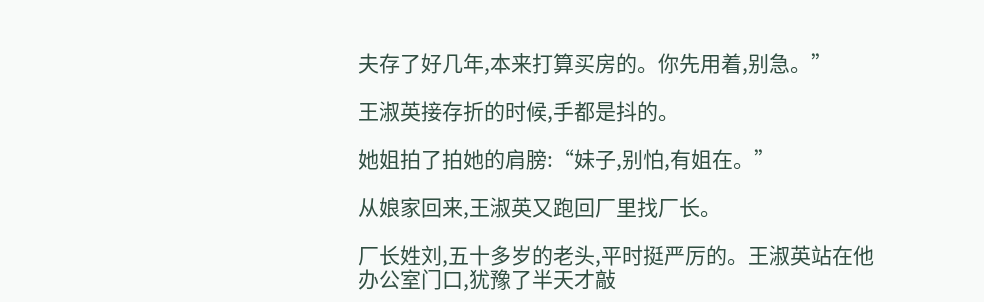夫存了好几年,本来打算买房的。你先用着,别急。”

王淑英接存折的时候,手都是抖的。

她姐拍了拍她的肩膀:“妹子,别怕,有姐在。”

从娘家回来,王淑英又跑回厂里找厂长。

厂长姓刘,五十多岁的老头,平时挺严厉的。王淑英站在他办公室门口,犹豫了半天才敲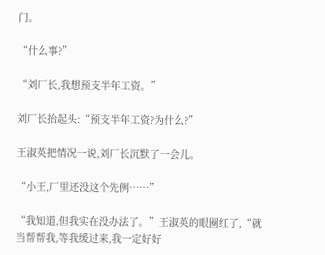门。

“什么事?”

“刘厂长,我想预支半年工资。”

刘厂长抬起头:“预支半年工资?为什么?”

王淑英把情况一说,刘厂长沉默了一会儿。

“小王,厂里还没这个先例……”

“我知道,但我实在没办法了。”王淑英的眼圈红了,“就当帮帮我,等我缓过来,我一定好好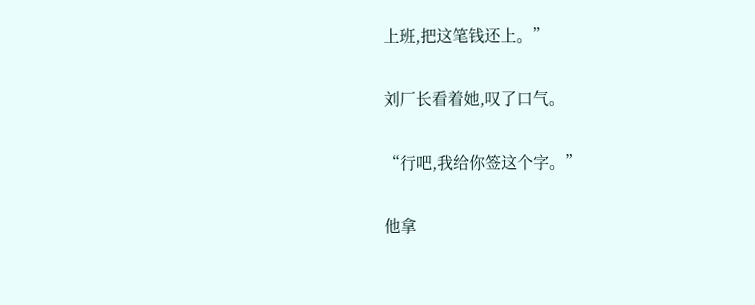上班,把这笔钱还上。”

刘厂长看着她,叹了口气。

“行吧,我给你签这个字。”

他拿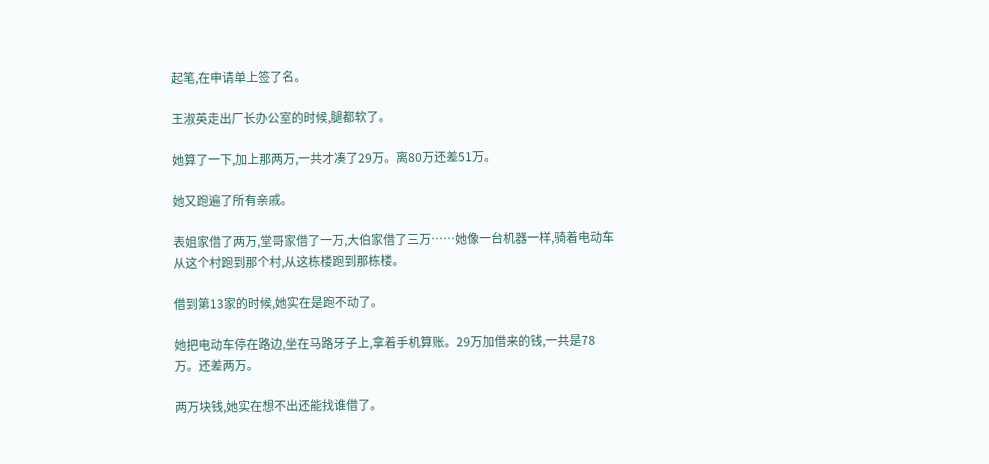起笔,在申请单上签了名。

王淑英走出厂长办公室的时候,腿都软了。

她算了一下,加上那两万,一共才凑了29万。离80万还差51万。

她又跑遍了所有亲戚。

表姐家借了两万,堂哥家借了一万,大伯家借了三万……她像一台机器一样,骑着电动车从这个村跑到那个村,从这栋楼跑到那栋楼。

借到第13家的时候,她实在是跑不动了。

她把电动车停在路边,坐在马路牙子上,拿着手机算账。29万加借来的钱,一共是78万。还差两万。

两万块钱,她实在想不出还能找谁借了。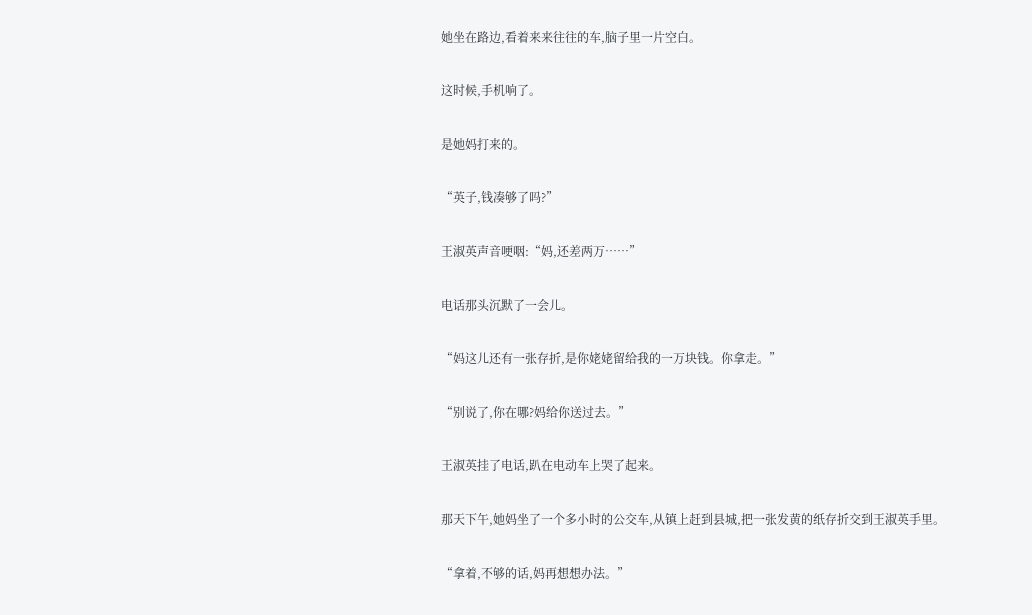她坐在路边,看着来来往往的车,脑子里一片空白。

这时候,手机响了。

是她妈打来的。

“英子,钱凑够了吗?”

王淑英声音哽咽:“妈,还差两万……”

电话那头沉默了一会儿。

“妈这儿还有一张存折,是你姥姥留给我的一万块钱。你拿走。”

“别说了,你在哪?妈给你送过去。”

王淑英挂了电话,趴在电动车上哭了起来。

那天下午,她妈坐了一个多小时的公交车,从镇上赶到县城,把一张发黄的纸存折交到王淑英手里。

“拿着,不够的话,妈再想想办法。”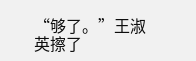“够了。”王淑英擦了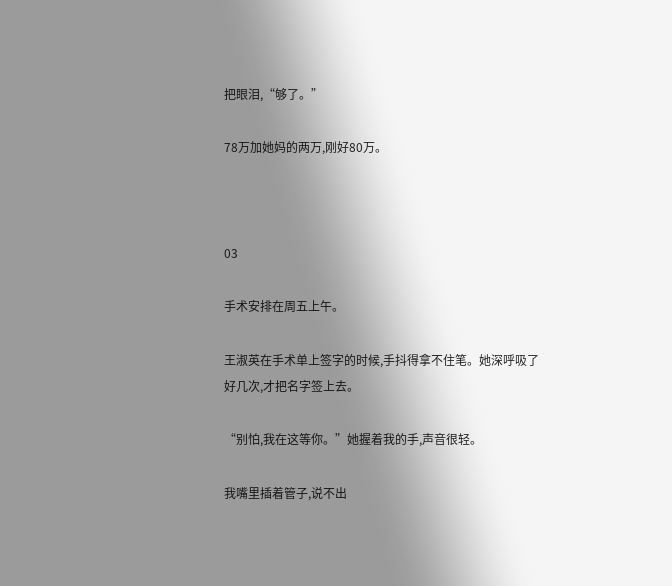把眼泪,“够了。”

78万加她妈的两万,刚好80万。



03

手术安排在周五上午。

王淑英在手术单上签字的时候,手抖得拿不住笔。她深呼吸了好几次,才把名字签上去。

“别怕,我在这等你。”她握着我的手,声音很轻。

我嘴里插着管子,说不出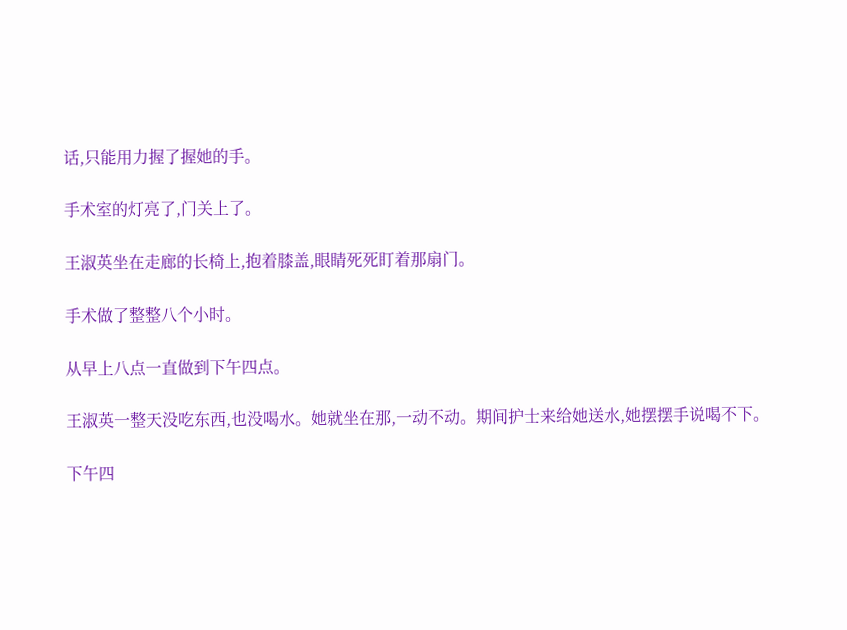话,只能用力握了握她的手。

手术室的灯亮了,门关上了。

王淑英坐在走廊的长椅上,抱着膝盖,眼睛死死盯着那扇门。

手术做了整整八个小时。

从早上八点一直做到下午四点。

王淑英一整天没吃东西,也没喝水。她就坐在那,一动不动。期间护士来给她送水,她摆摆手说喝不下。

下午四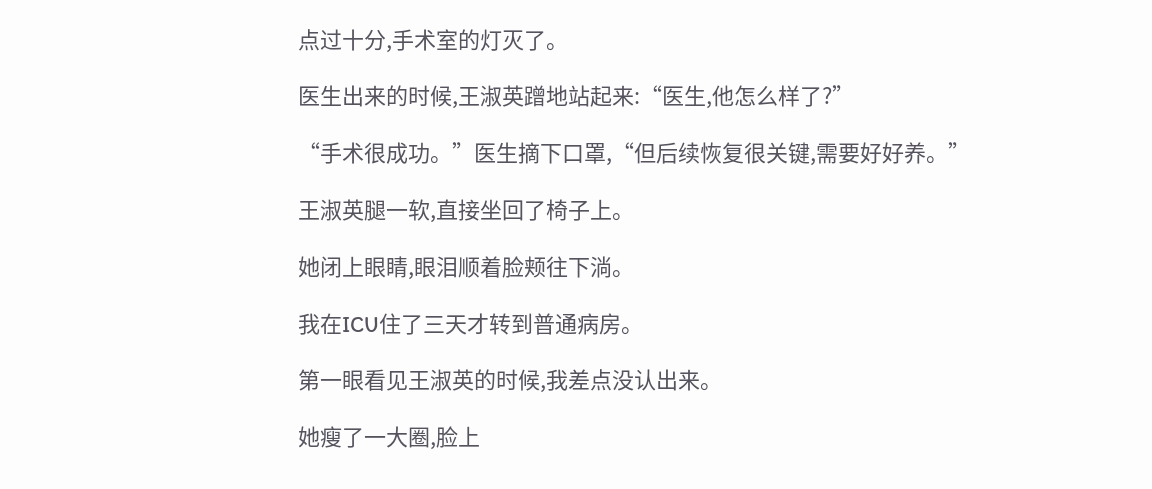点过十分,手术室的灯灭了。

医生出来的时候,王淑英蹭地站起来:“医生,他怎么样了?”

“手术很成功。”医生摘下口罩,“但后续恢复很关键,需要好好养。”

王淑英腿一软,直接坐回了椅子上。

她闭上眼睛,眼泪顺着脸颊往下淌。

我在ICU住了三天才转到普通病房。

第一眼看见王淑英的时候,我差点没认出来。

她瘦了一大圈,脸上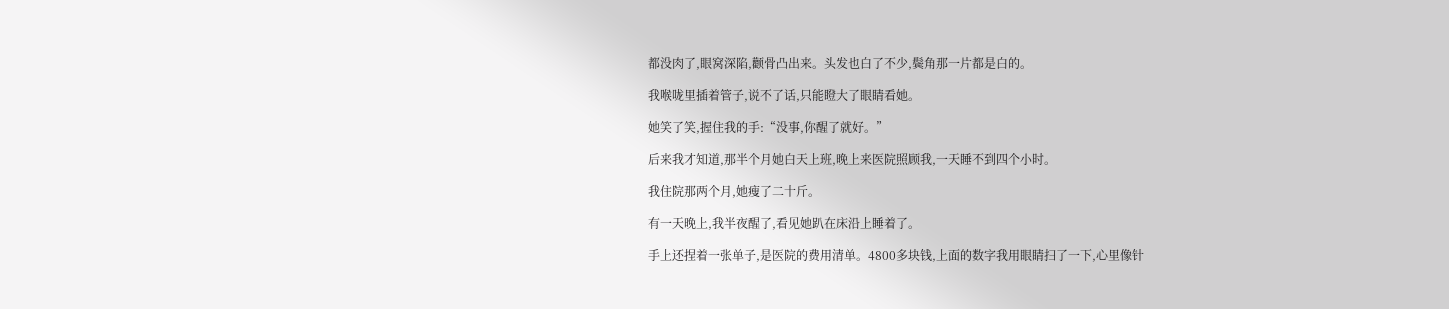都没肉了,眼窝深陷,颧骨凸出来。头发也白了不少,鬓角那一片都是白的。

我喉咙里插着管子,说不了话,只能瞪大了眼睛看她。

她笑了笑,握住我的手:“没事,你醒了就好。”

后来我才知道,那半个月她白天上班,晚上来医院照顾我,一天睡不到四个小时。

我住院那两个月,她瘦了二十斤。

有一天晚上,我半夜醒了,看见她趴在床沿上睡着了。

手上还捏着一张单子,是医院的费用清单。4800多块钱,上面的数字我用眼睛扫了一下,心里像针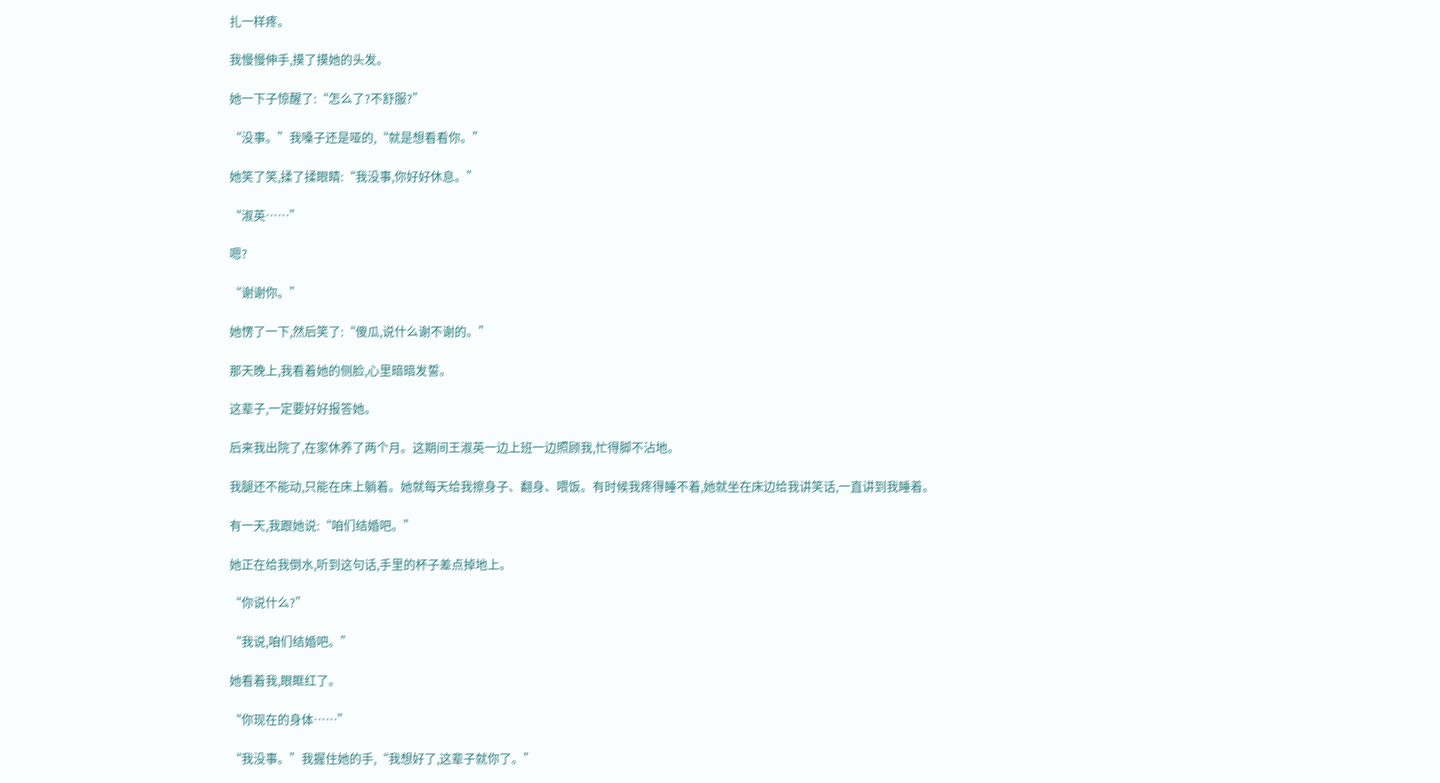扎一样疼。

我慢慢伸手,摸了摸她的头发。

她一下子惊醒了:“怎么了?不舒服?”

“没事。”我嗓子还是哑的,“就是想看看你。”

她笑了笑,揉了揉眼睛:“我没事,你好好休息。”

“淑英……”

嗯?

“谢谢你。”

她愣了一下,然后笑了:“傻瓜,说什么谢不谢的。”

那天晚上,我看着她的侧脸,心里暗暗发誓。

这辈子,一定要好好报答她。

后来我出院了,在家休养了两个月。这期间王淑英一边上班一边照顾我,忙得脚不沾地。

我腿还不能动,只能在床上躺着。她就每天给我擦身子、翻身、喂饭。有时候我疼得睡不着,她就坐在床边给我讲笑话,一直讲到我睡着。

有一天,我跟她说:“咱们结婚吧。”

她正在给我倒水,听到这句话,手里的杯子差点掉地上。

“你说什么?”

“我说,咱们结婚吧。”

她看着我,眼眶红了。

“你现在的身体……”

“我没事。”我握住她的手,“我想好了,这辈子就你了。”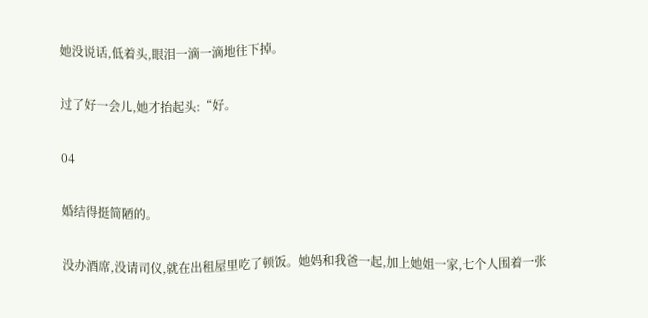她没说话,低着头,眼泪一滴一滴地往下掉。

过了好一会儿,她才抬起头:“好。

04

婚结得挺简陋的。

没办酒席,没请司仪,就在出租屋里吃了顿饭。她妈和我爸一起,加上她姐一家,七个人围着一张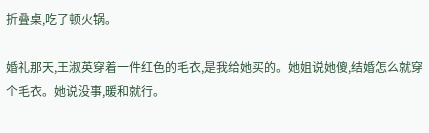折叠桌,吃了顿火锅。

婚礼那天,王淑英穿着一件红色的毛衣,是我给她买的。她姐说她傻,结婚怎么就穿个毛衣。她说没事,暖和就行。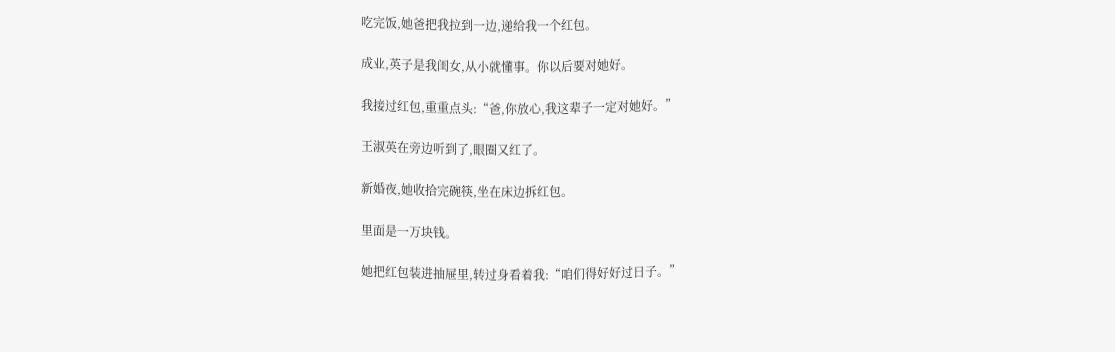吃完饭,她爸把我拉到一边,递给我一个红包。

成业,英子是我闺女,从小就懂事。你以后要对她好。

我接过红包,重重点头:“爸,你放心,我这辈子一定对她好。”

王淑英在旁边听到了,眼圈又红了。

新婚夜,她收拾完碗筷,坐在床边拆红包。

里面是一万块钱。

她把红包装进抽屉里,转过身看着我:“咱们得好好过日子。”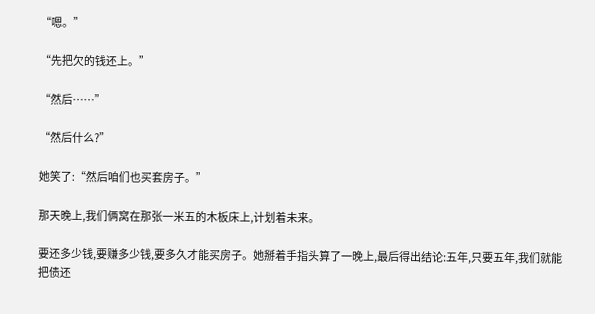“嗯。”

“先把欠的钱还上。”

“然后……”

“然后什么?”

她笑了:“然后咱们也买套房子。”

那天晚上,我们俩窝在那张一米五的木板床上,计划着未来。

要还多少钱,要赚多少钱,要多久才能买房子。她掰着手指头算了一晚上,最后得出结论:五年,只要五年,我们就能把债还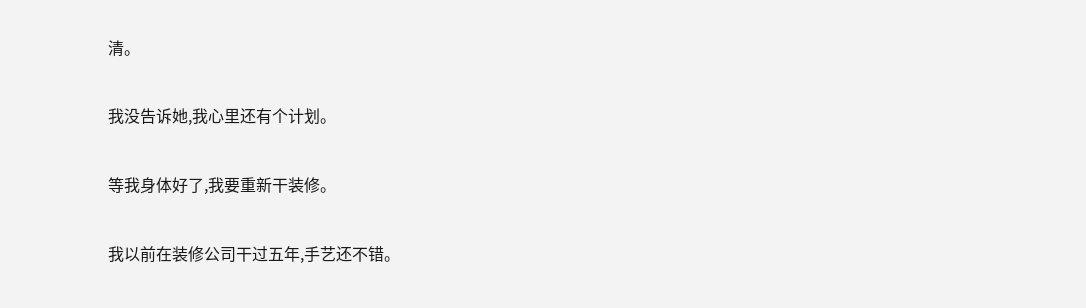清。

我没告诉她,我心里还有个计划。

等我身体好了,我要重新干装修。

我以前在装修公司干过五年,手艺还不错。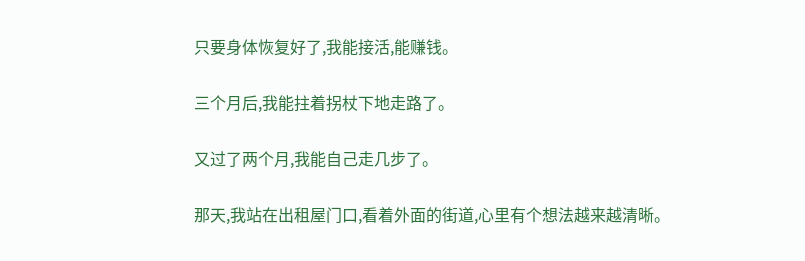只要身体恢复好了,我能接活,能赚钱。

三个月后,我能拄着拐杖下地走路了。

又过了两个月,我能自己走几步了。

那天,我站在出租屋门口,看着外面的街道,心里有个想法越来越清晰。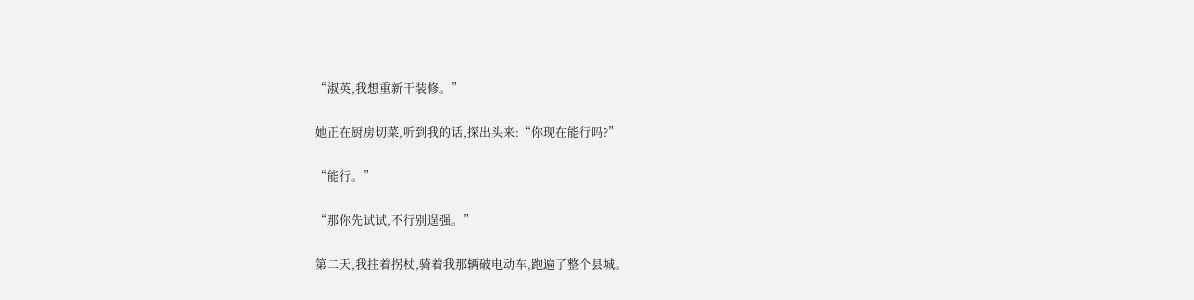“淑英,我想重新干装修。”

她正在厨房切菜,听到我的话,探出头来:“你现在能行吗?”

“能行。”

“那你先试试,不行别逞强。”

第二天,我拄着拐杖,骑着我那辆破电动车,跑遍了整个县城。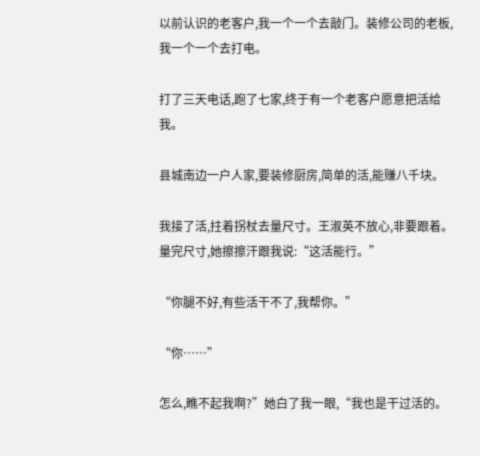以前认识的老客户,我一个一个去敲门。装修公司的老板,我一个一个去打电。

打了三天电话,跑了七家,终于有一个老客户愿意把活给我。

县城南边一户人家,要装修厨房,简单的活,能赚八千块。

我接了活,拄着拐杖去量尺寸。王淑英不放心,非要跟着。量完尺寸,她擦擦汗跟我说:“这活能行。”

“你腿不好,有些活干不了,我帮你。”

“你……”

怎么,瞧不起我啊?”她白了我一眼,“我也是干过活的。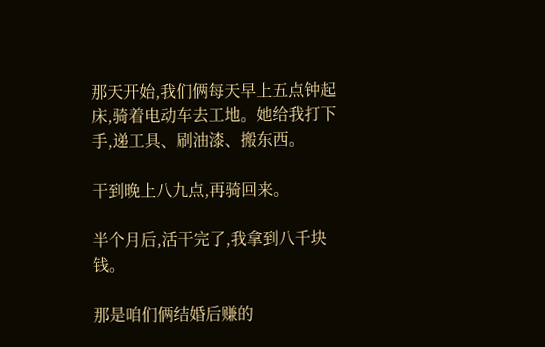那天开始,我们俩每天早上五点钟起床,骑着电动车去工地。她给我打下手,递工具、刷油漆、搬东西。

干到晚上八九点,再骑回来。

半个月后,活干完了,我拿到八千块钱。

那是咱们俩结婚后赚的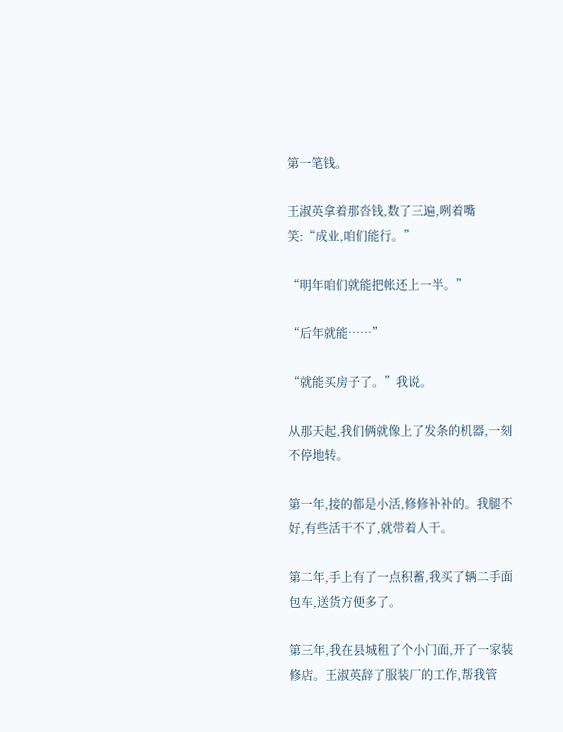第一笔钱。

王淑英拿着那沓钱,数了三遍,咧着嘴笑:“成业,咱们能行。”

“明年咱们就能把帐还上一半。”

“后年就能……”

“就能买房子了。”我说。

从那天起,我们俩就像上了发条的机器,一刻不停地转。

第一年,接的都是小活,修修补补的。我腿不好,有些活干不了,就带着人干。

第二年,手上有了一点积蓄,我买了辆二手面包车,送货方便多了。

第三年,我在县城租了个小门面,开了一家装修店。王淑英辞了服装厂的工作,帮我管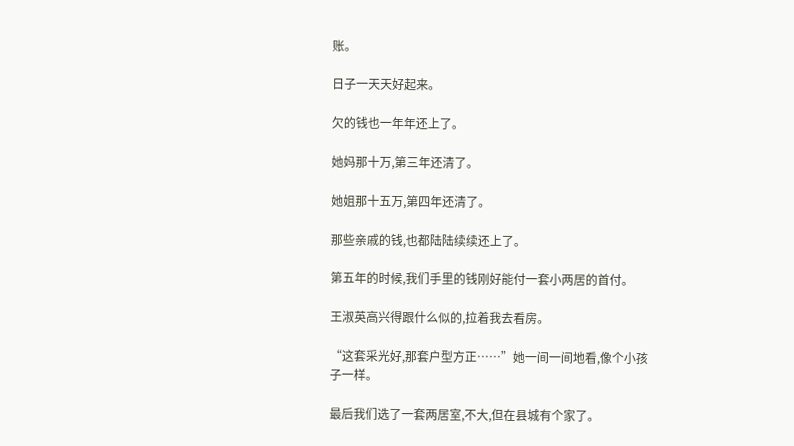账。

日子一天天好起来。

欠的钱也一年年还上了。

她妈那十万,第三年还清了。

她姐那十五万,第四年还清了。

那些亲戚的钱,也都陆陆续续还上了。

第五年的时候,我们手里的钱刚好能付一套小两居的首付。

王淑英高兴得跟什么似的,拉着我去看房。

“这套采光好,那套户型方正……”她一间一间地看,像个小孩子一样。

最后我们选了一套两居室,不大,但在县城有个家了。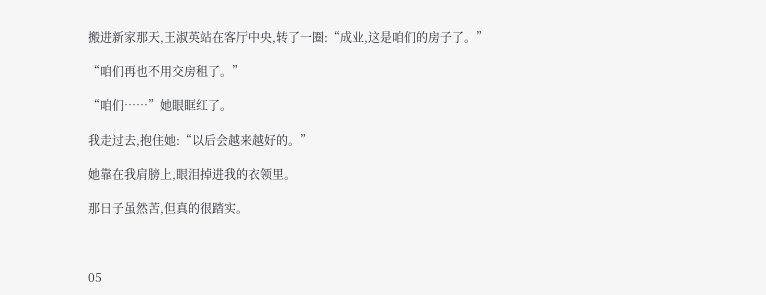搬进新家那天,王淑英站在客厅中央,转了一圈:“成业,这是咱们的房子了。”

“咱们再也不用交房租了。”

“咱们……”她眼眶红了。

我走过去,抱住她:“以后会越来越好的。”

她靠在我肩膀上,眼泪掉进我的衣领里。

那日子虽然苦,但真的很踏实。



05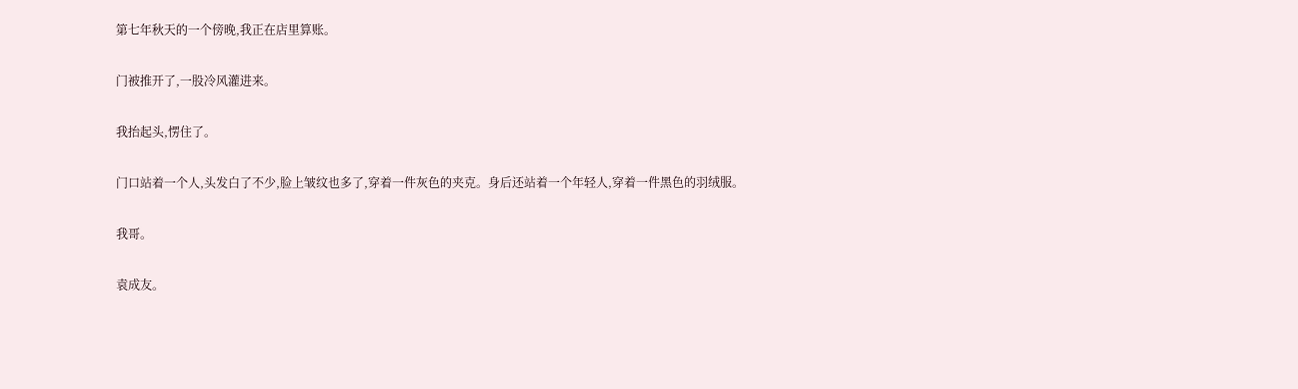第七年秋天的一个傍晚,我正在店里算账。

门被推开了,一股冷风灌进来。

我抬起头,愣住了。

门口站着一个人,头发白了不少,脸上皱纹也多了,穿着一件灰色的夹克。身后还站着一个年轻人,穿着一件黑色的羽绒服。

我哥。

袁成友。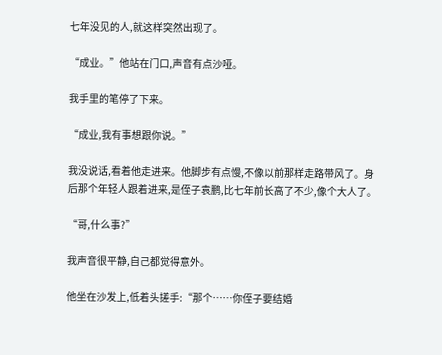七年没见的人,就这样突然出现了。

“成业。”他站在门口,声音有点沙哑。

我手里的笔停了下来。

“成业,我有事想跟你说。”

我没说话,看着他走进来。他脚步有点慢,不像以前那样走路带风了。身后那个年轻人跟着进来,是侄子袁鹏,比七年前长高了不少,像个大人了。

“哥,什么事?”

我声音很平静,自己都觉得意外。

他坐在沙发上,低着头搓手:“那个……你侄子要结婚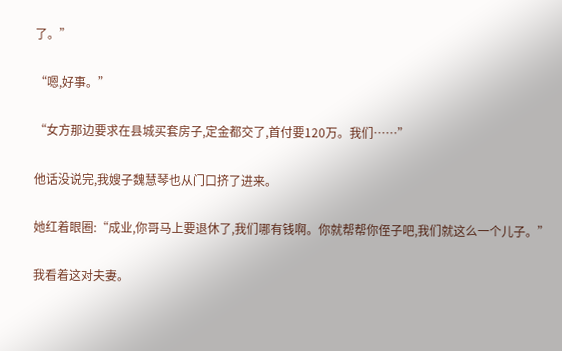了。”

“嗯,好事。”

“女方那边要求在县城买套房子,定金都交了,首付要120万。我们……”

他话没说完,我嫂子魏慧琴也从门口挤了进来。

她红着眼圈:“成业,你哥马上要退休了,我们哪有钱啊。你就帮帮你侄子吧,我们就这么一个儿子。”

我看着这对夫妻。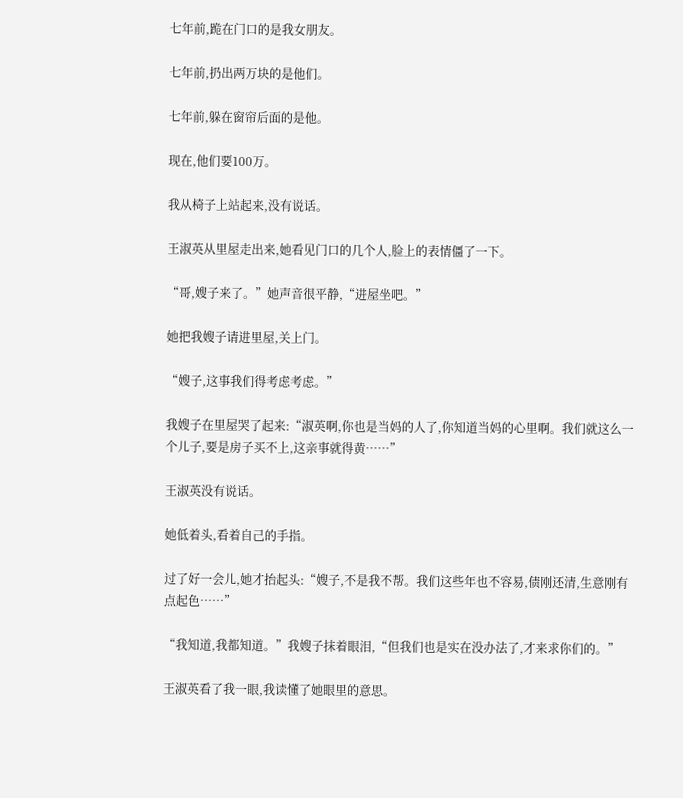七年前,跪在门口的是我女朋友。

七年前,扔出两万块的是他们。

七年前,躲在窗帘后面的是他。

现在,他们要100万。

我从椅子上站起来,没有说话。

王淑英从里屋走出来,她看见门口的几个人,脸上的表情僵了一下。

“哥,嫂子来了。”她声音很平静,“进屋坐吧。”

她把我嫂子请进里屋,关上门。

“嫂子,这事我们得考虑考虑。”

我嫂子在里屋哭了起来:“淑英啊,你也是当妈的人了,你知道当妈的心里啊。我们就这么一个儿子,要是房子买不上,这亲事就得黄……”

王淑英没有说话。

她低着头,看着自己的手指。

过了好一会儿,她才抬起头:“嫂子,不是我不帮。我们这些年也不容易,债刚还清,生意刚有点起色……”

“我知道,我都知道。”我嫂子抹着眼泪,“但我们也是实在没办法了,才来求你们的。”

王淑英看了我一眼,我读懂了她眼里的意思。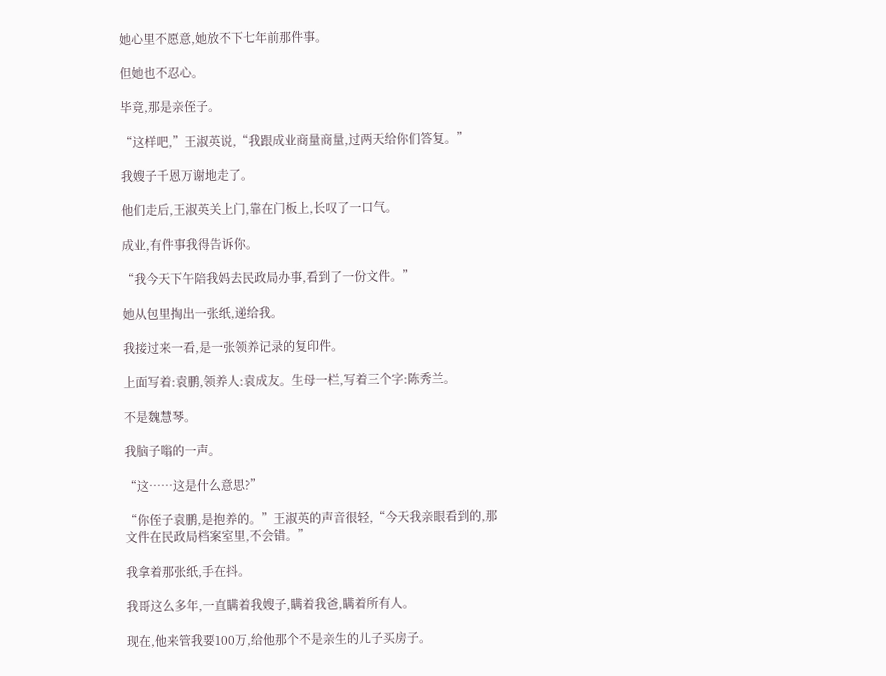她心里不愿意,她放不下七年前那件事。

但她也不忍心。

毕竟,那是亲侄子。

“这样吧,”王淑英说,“我跟成业商量商量,过两天给你们答复。”

我嫂子千恩万谢地走了。

他们走后,王淑英关上门,靠在门板上,长叹了一口气。

成业,有件事我得告诉你。

“我今天下午陪我妈去民政局办事,看到了一份文件。”

她从包里掏出一张纸,递给我。

我接过来一看,是一张领养记录的复印件。

上面写着:袁鹏,领养人:袁成友。生母一栏,写着三个字:陈秀兰。

不是魏慧琴。

我脑子嗡的一声。

“这……这是什么意思?”

“你侄子袁鹏,是抱养的。”王淑英的声音很轻,“今天我亲眼看到的,那文件在民政局档案室里,不会错。”

我拿着那张纸,手在抖。

我哥这么多年,一直瞒着我嫂子,瞒着我爸,瞒着所有人。

现在,他来管我要100万,给他那个不是亲生的儿子买房子。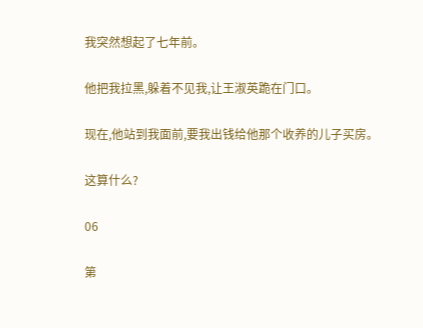我突然想起了七年前。

他把我拉黑,躲着不见我,让王淑英跪在门口。

现在,他站到我面前,要我出钱给他那个收养的儿子买房。

这算什么?

06

第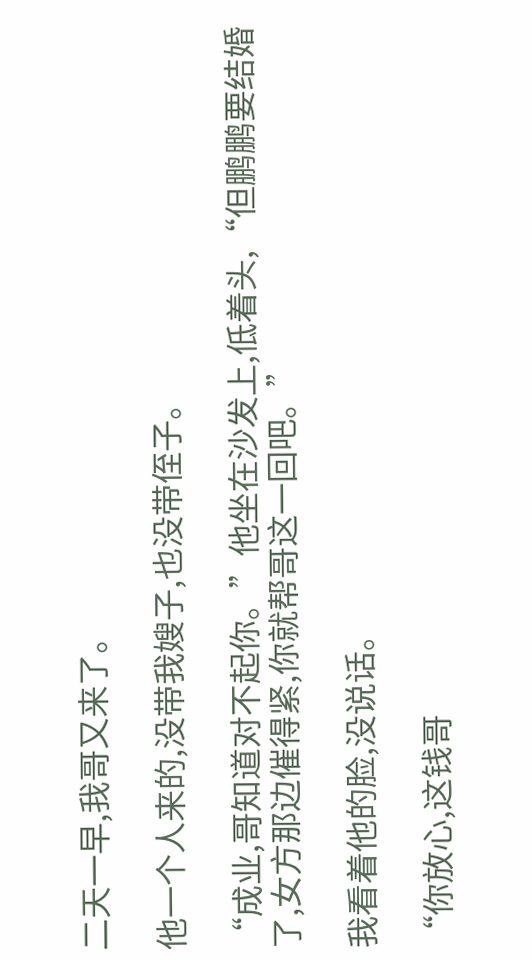二天一早,我哥又来了。

他一个人来的,没带我嫂子,也没带侄子。

“成业,哥知道对不起你。”他坐在沙发上,低着头,“但鹏鹏要结婚了,女方那边催得紧,你就帮哥这一回吧。”

我看着他的脸,没说话。

“你放心,这钱哥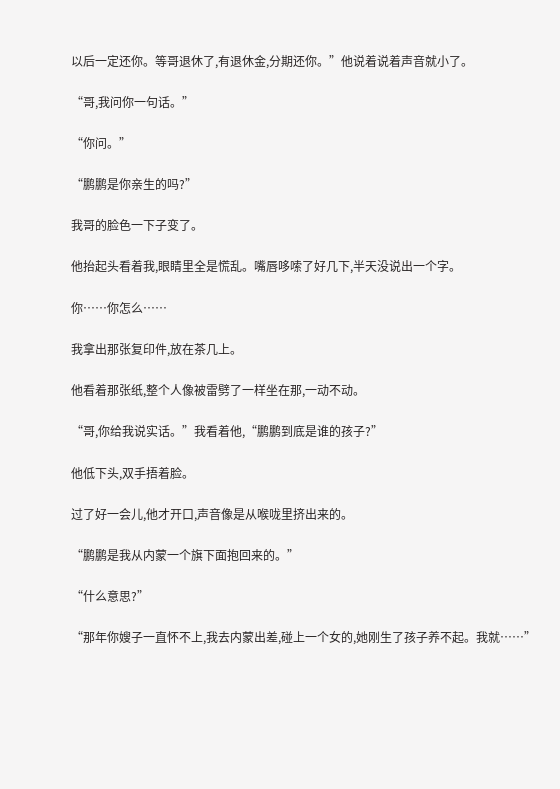以后一定还你。等哥退休了,有退休金,分期还你。”他说着说着声音就小了。

“哥,我问你一句话。”

“你问。”

“鹏鹏是你亲生的吗?”

我哥的脸色一下子变了。

他抬起头看着我,眼睛里全是慌乱。嘴唇哆嗦了好几下,半天没说出一个字。

你……你怎么……

我拿出那张复印件,放在茶几上。

他看着那张纸,整个人像被雷劈了一样坐在那,一动不动。

“哥,你给我说实话。”我看着他,“鹏鹏到底是谁的孩子?”

他低下头,双手捂着脸。

过了好一会儿,他才开口,声音像是从喉咙里挤出来的。

“鹏鹏是我从内蒙一个旗下面抱回来的。”

“什么意思?”

“那年你嫂子一直怀不上,我去内蒙出差,碰上一个女的,她刚生了孩子养不起。我就……”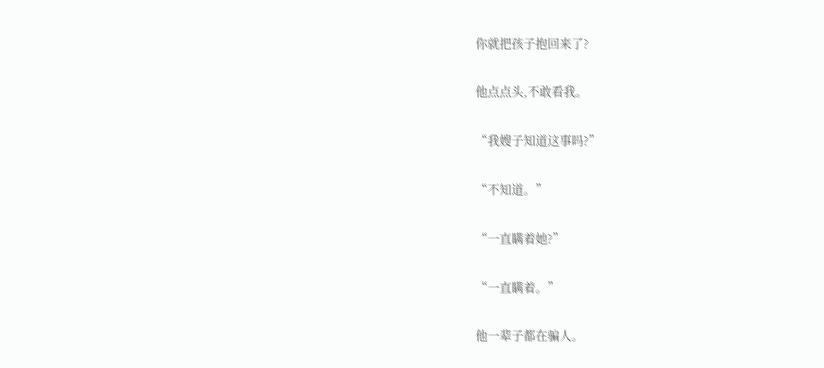你就把孩子抱回来了?

他点点头,不敢看我。

“我嫂子知道这事吗?”

“不知道。”

“一直瞒着她?”

“一直瞒着。”

他一辈子都在骗人。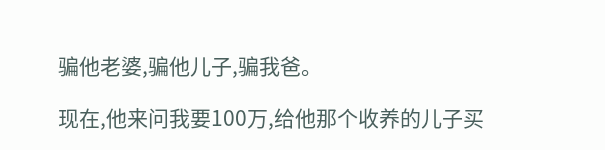骗他老婆,骗他儿子,骗我爸。

现在,他来问我要100万,给他那个收养的儿子买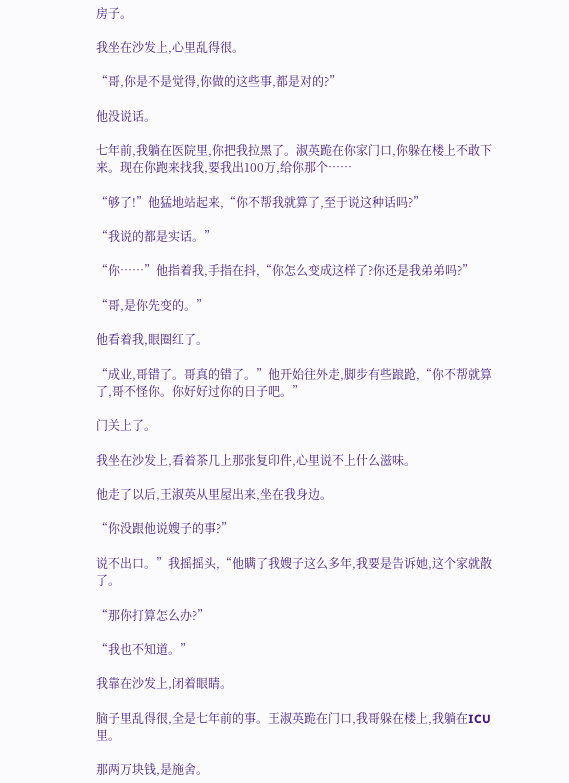房子。

我坐在沙发上,心里乱得很。

“哥,你是不是觉得,你做的这些事,都是对的?”

他没说话。

七年前,我躺在医院里,你把我拉黑了。淑英跪在你家门口,你躲在楼上不敢下来。现在你跑来找我,要我出100万,给你那个……

“够了!”他猛地站起来,“你不帮我就算了,至于说这种话吗?”

“我说的都是实话。”

“你……”他指着我,手指在抖,“你怎么变成这样了?你还是我弟弟吗?”

“哥,是你先变的。”

他看着我,眼圈红了。

“成业,哥错了。哥真的错了。”他开始往外走,脚步有些踉跄,“你不帮就算了,哥不怪你。你好好过你的日子吧。”

门关上了。

我坐在沙发上,看着茶几上那张复印件,心里说不上什么滋味。

他走了以后,王淑英从里屋出来,坐在我身边。

“你没跟他说嫂子的事?”

说不出口。”我摇摇头,“他瞒了我嫂子这么多年,我要是告诉她,这个家就散了。

“那你打算怎么办?”

“我也不知道。”

我靠在沙发上,闭着眼睛。

脑子里乱得很,全是七年前的事。王淑英跪在门口,我哥躲在楼上,我躺在ICU里。

那两万块钱,是施舍。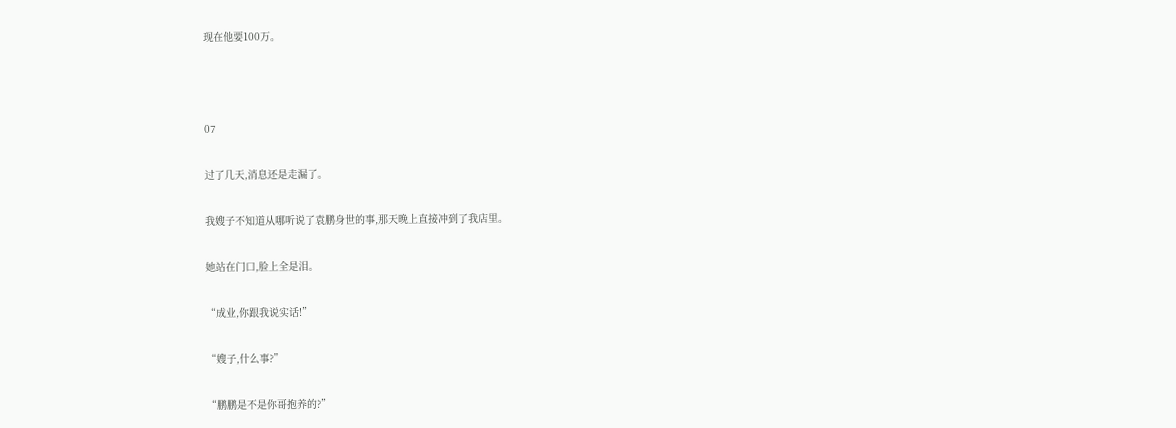现在他要100万。



07

过了几天,消息还是走漏了。

我嫂子不知道从哪听说了袁鹏身世的事,那天晚上直接冲到了我店里。

她站在门口,脸上全是泪。

“成业,你跟我说实话!”

“嫂子,什么事?”

“鹏鹏是不是你哥抱养的?”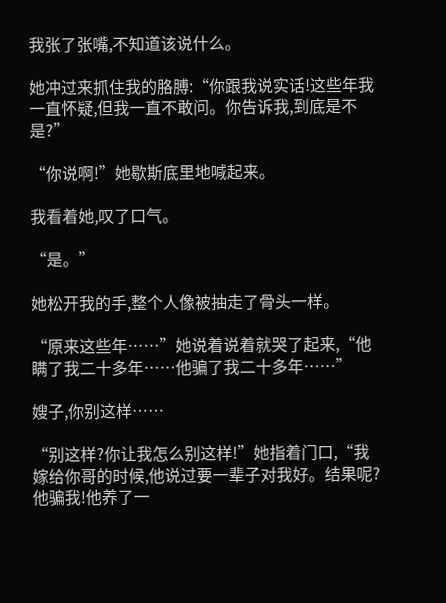我张了张嘴,不知道该说什么。

她冲过来抓住我的胳膊:“你跟我说实话!这些年我一直怀疑,但我一直不敢问。你告诉我,到底是不是?”

“你说啊!”她歇斯底里地喊起来。

我看着她,叹了口气。

“是。”

她松开我的手,整个人像被抽走了骨头一样。

“原来这些年……”她说着说着就哭了起来,“他瞒了我二十多年……他骗了我二十多年……”

嫂子,你别这样……

“别这样?你让我怎么别这样!”她指着门口,“我嫁给你哥的时候,他说过要一辈子对我好。结果呢?他骗我!他养了一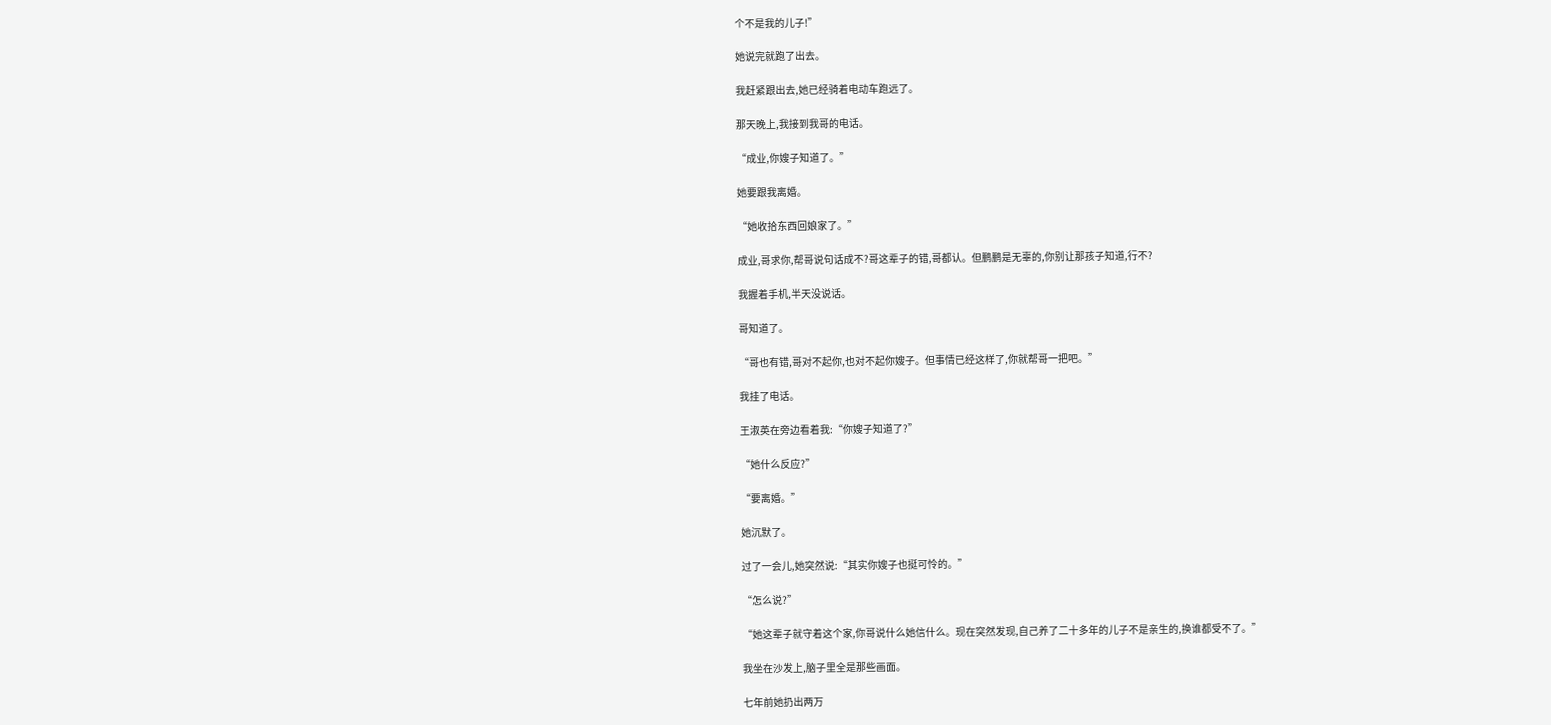个不是我的儿子!”

她说完就跑了出去。

我赶紧跟出去,她已经骑着电动车跑远了。

那天晚上,我接到我哥的电话。

“成业,你嫂子知道了。”

她要跟我离婚。

“她收拾东西回娘家了。”

成业,哥求你,帮哥说句话成不?哥这辈子的错,哥都认。但鹏鹏是无辜的,你别让那孩子知道,行不?

我握着手机,半天没说话。

哥知道了。

“哥也有错,哥对不起你,也对不起你嫂子。但事情已经这样了,你就帮哥一把吧。”

我挂了电话。

王淑英在旁边看着我:“你嫂子知道了?”

“她什么反应?”

“要离婚。”

她沉默了。

过了一会儿,她突然说:“其实你嫂子也挺可怜的。”

“怎么说?”

“她这辈子就守着这个家,你哥说什么她信什么。现在突然发现,自己养了二十多年的儿子不是亲生的,换谁都受不了。”

我坐在沙发上,脑子里全是那些画面。

七年前她扔出两万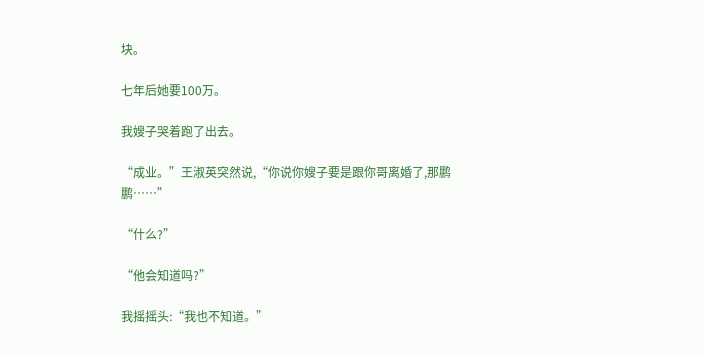块。

七年后她要100万。

我嫂子哭着跑了出去。

“成业。”王淑英突然说,“你说你嫂子要是跟你哥离婚了,那鹏鹏……”

“什么?”

“他会知道吗?”

我摇摇头:“我也不知道。”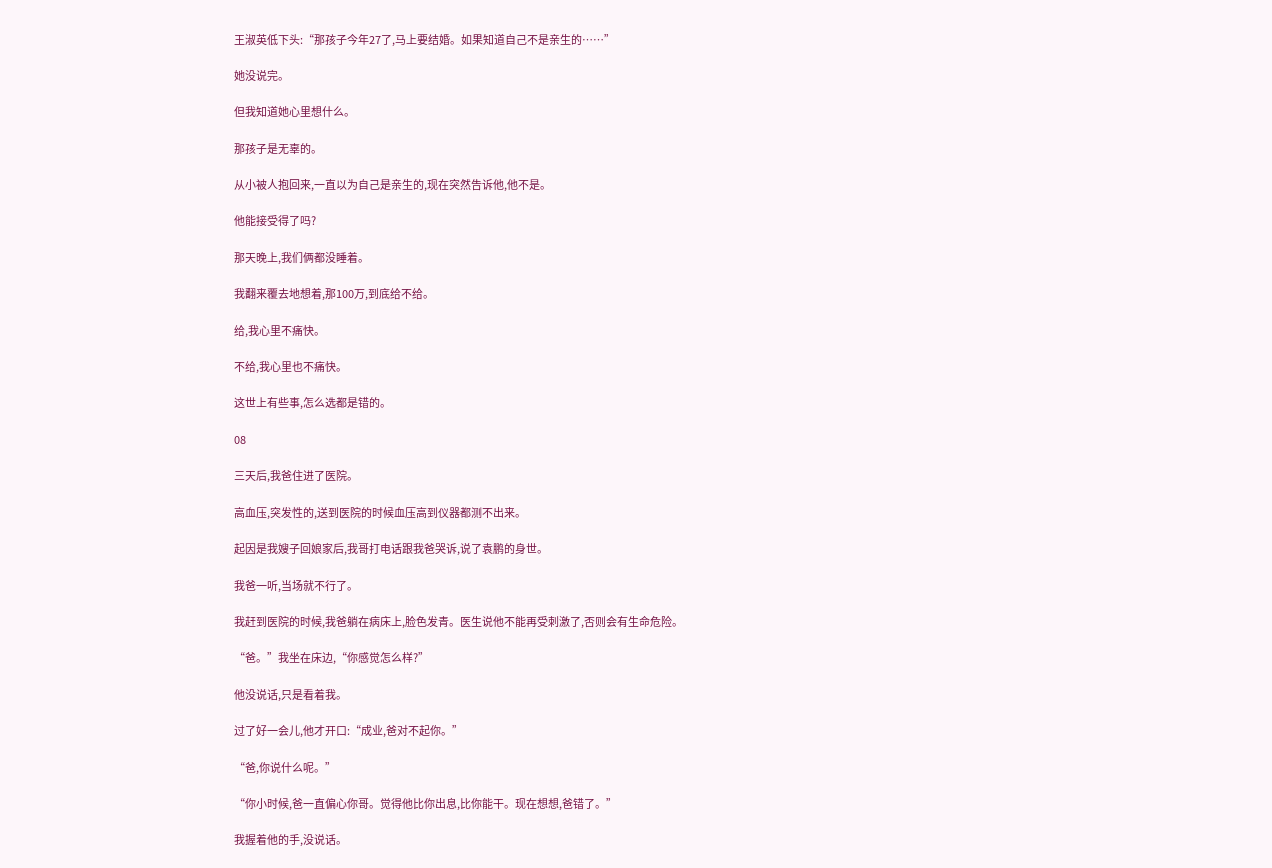王淑英低下头:“那孩子今年27了,马上要结婚。如果知道自己不是亲生的……”

她没说完。

但我知道她心里想什么。

那孩子是无辜的。

从小被人抱回来,一直以为自己是亲生的,现在突然告诉他,他不是。

他能接受得了吗?

那天晚上,我们俩都没睡着。

我翻来覆去地想着,那100万,到底给不给。

给,我心里不痛快。

不给,我心里也不痛快。

这世上有些事,怎么选都是错的。

08

三天后,我爸住进了医院。

高血压,突发性的,送到医院的时候血压高到仪器都测不出来。

起因是我嫂子回娘家后,我哥打电话跟我爸哭诉,说了袁鹏的身世。

我爸一听,当场就不行了。

我赶到医院的时候,我爸躺在病床上,脸色发青。医生说他不能再受刺激了,否则会有生命危险。

“爸。”我坐在床边,“你感觉怎么样?”

他没说话,只是看着我。

过了好一会儿,他才开口:“成业,爸对不起你。”

“爸,你说什么呢。”

“你小时候,爸一直偏心你哥。觉得他比你出息,比你能干。现在想想,爸错了。”

我握着他的手,没说话。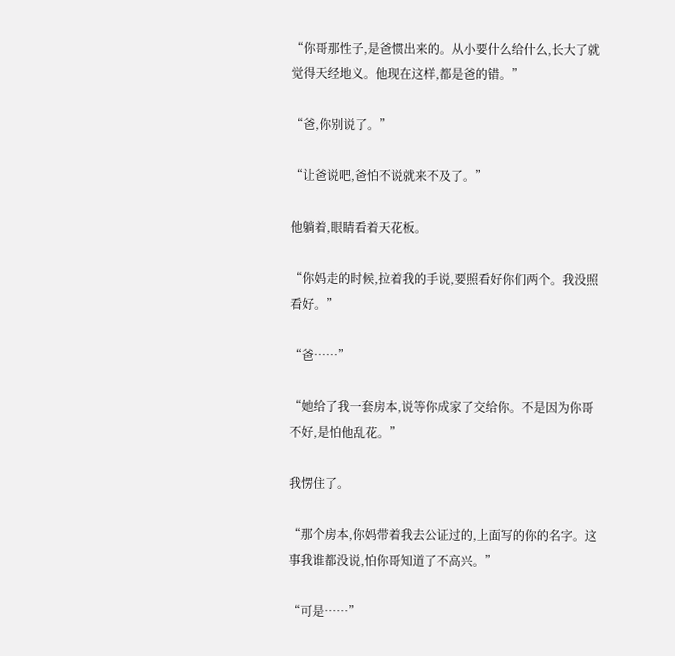“你哥那性子,是爸惯出来的。从小要什么给什么,长大了就觉得天经地义。他现在这样,都是爸的错。”

“爸,你别说了。”

“让爸说吧,爸怕不说就来不及了。”

他躺着,眼睛看着天花板。

“你妈走的时候,拉着我的手说,要照看好你们两个。我没照看好。”

“爸……”

“她给了我一套房本,说等你成家了交给你。不是因为你哥不好,是怕他乱花。”

我愣住了。

“那个房本,你妈带着我去公证过的,上面写的你的名字。这事我谁都没说,怕你哥知道了不高兴。”

“可是……”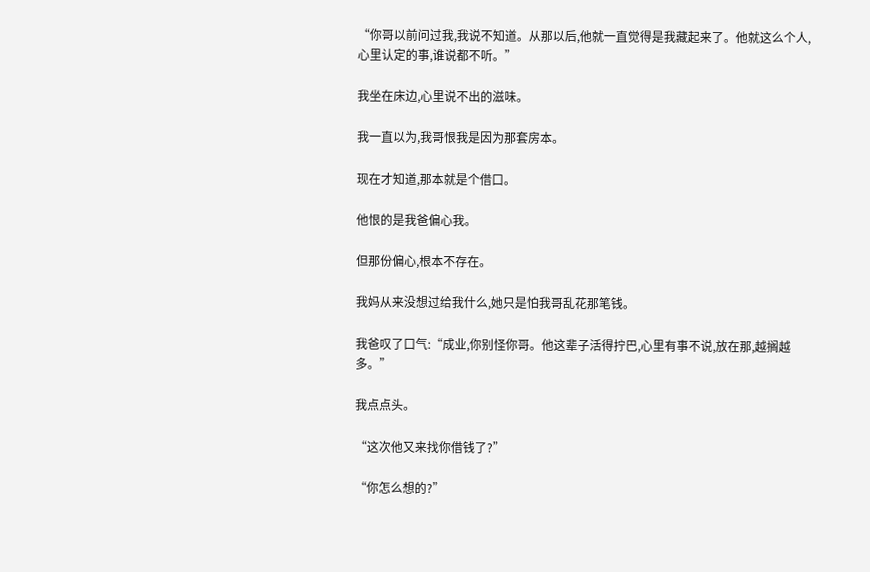“你哥以前问过我,我说不知道。从那以后,他就一直觉得是我藏起来了。他就这么个人,心里认定的事,谁说都不听。”

我坐在床边,心里说不出的滋味。

我一直以为,我哥恨我是因为那套房本。

现在才知道,那本就是个借口。

他恨的是我爸偏心我。

但那份偏心,根本不存在。

我妈从来没想过给我什么,她只是怕我哥乱花那笔钱。

我爸叹了口气:“成业,你别怪你哥。他这辈子活得拧巴,心里有事不说,放在那,越搁越多。”

我点点头。

“这次他又来找你借钱了?”

“你怎么想的?”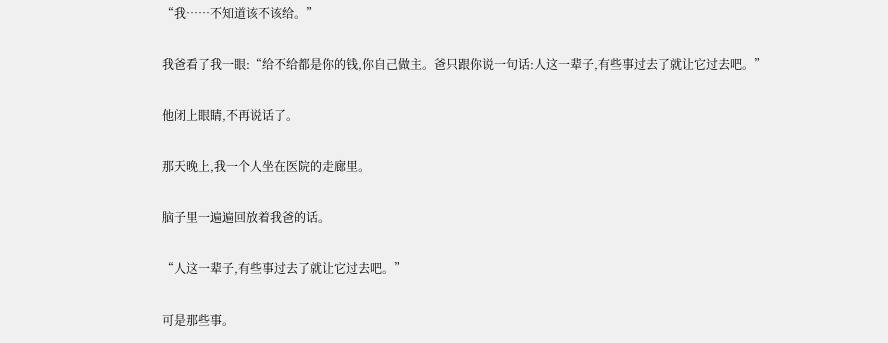“我……不知道该不该给。”

我爸看了我一眼:“给不给都是你的钱,你自己做主。爸只跟你说一句话:人这一辈子,有些事过去了就让它过去吧。”

他闭上眼睛,不再说话了。

那天晚上,我一个人坐在医院的走廊里。

脑子里一遍遍回放着我爸的话。

“人这一辈子,有些事过去了就让它过去吧。”

可是那些事。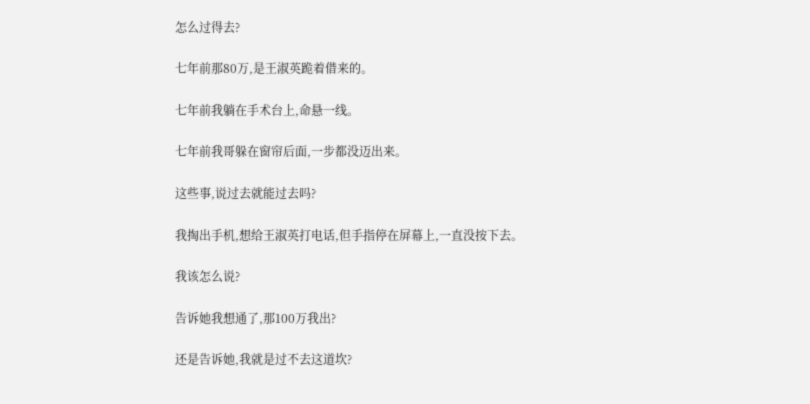怎么过得去?

七年前那80万,是王淑英跪着借来的。

七年前我躺在手术台上,命悬一线。

七年前我哥躲在窗帘后面,一步都没迈出来。

这些事,说过去就能过去吗?

我掏出手机,想给王淑英打电话,但手指停在屏幕上,一直没按下去。

我该怎么说?

告诉她我想通了,那100万我出?

还是告诉她,我就是过不去这道坎?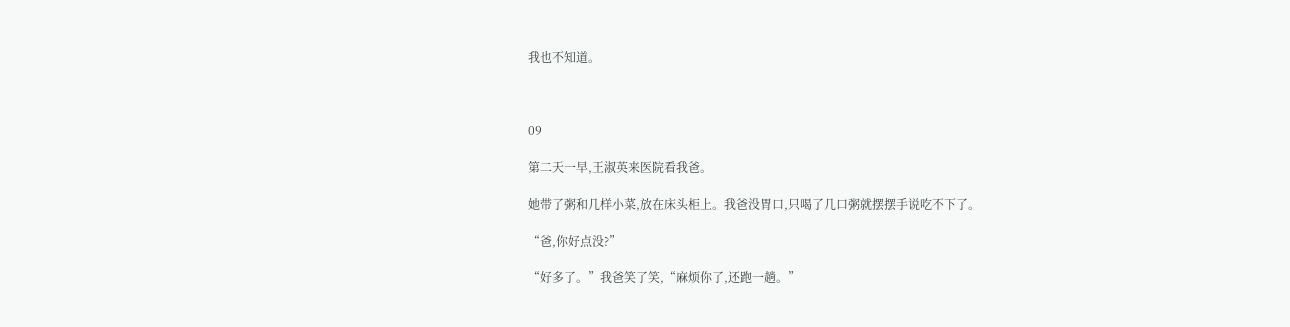我也不知道。



09

第二天一早,王淑英来医院看我爸。

她带了粥和几样小菜,放在床头柜上。我爸没胃口,只喝了几口粥就摆摆手说吃不下了。

“爸,你好点没?”

“好多了。”我爸笑了笑,“麻烦你了,还跑一趟。”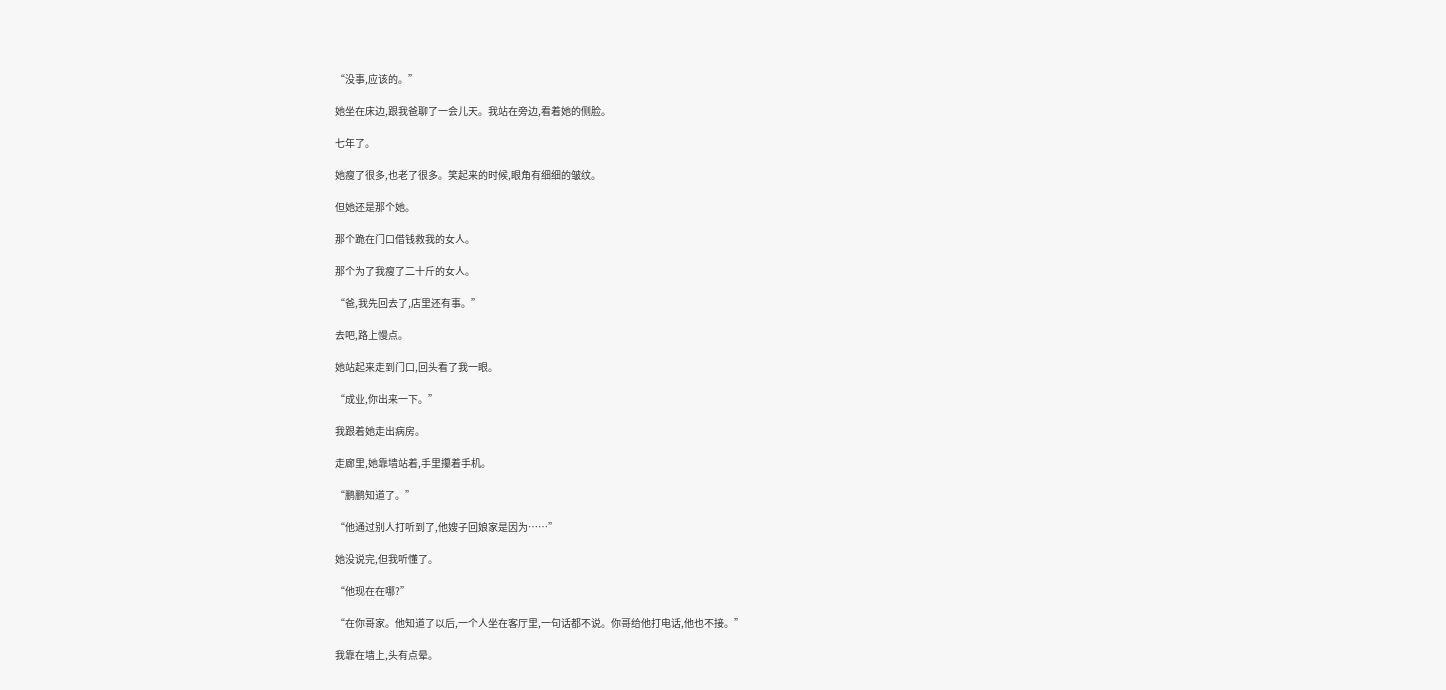“没事,应该的。”

她坐在床边,跟我爸聊了一会儿天。我站在旁边,看着她的侧脸。

七年了。

她瘦了很多,也老了很多。笑起来的时候,眼角有细细的皱纹。

但她还是那个她。

那个跪在门口借钱救我的女人。

那个为了我瘦了二十斤的女人。

“爸,我先回去了,店里还有事。”

去吧,路上慢点。

她站起来走到门口,回头看了我一眼。

“成业,你出来一下。”

我跟着她走出病房。

走廊里,她靠墙站着,手里攥着手机。

“鹏鹏知道了。”

“他通过别人打听到了,他嫂子回娘家是因为……”

她没说完,但我听懂了。

“他现在在哪?”

“在你哥家。他知道了以后,一个人坐在客厅里,一句话都不说。你哥给他打电话,他也不接。”

我靠在墙上,头有点晕。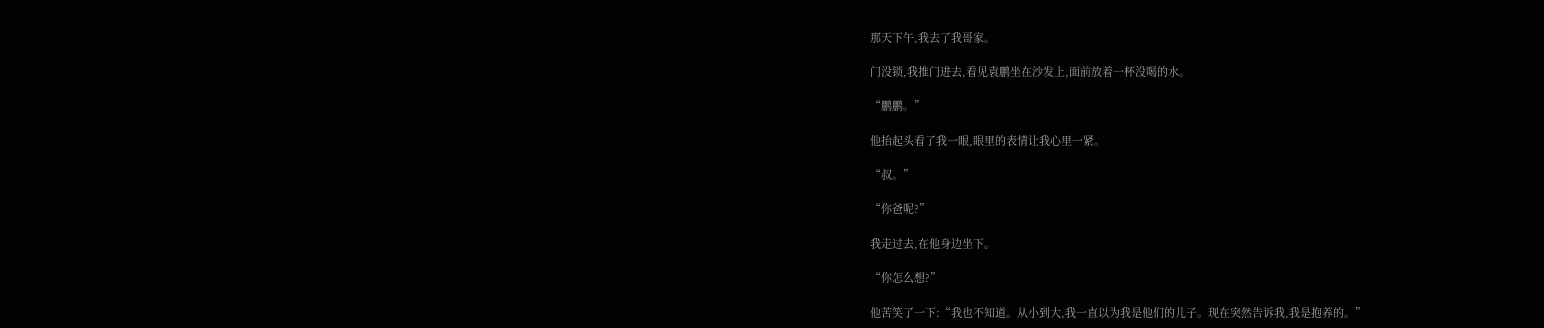那天下午,我去了我哥家。

门没锁,我推门进去,看见袁鹏坐在沙发上,面前放着一杯没喝的水。

“鹏鹏。”

他抬起头看了我一眼,眼里的表情让我心里一紧。

“叔。”

“你爸呢?”

我走过去,在他身边坐下。

“你怎么想?”

他苦笑了一下:“我也不知道。从小到大,我一直以为我是他们的儿子。现在突然告诉我,我是抱养的。”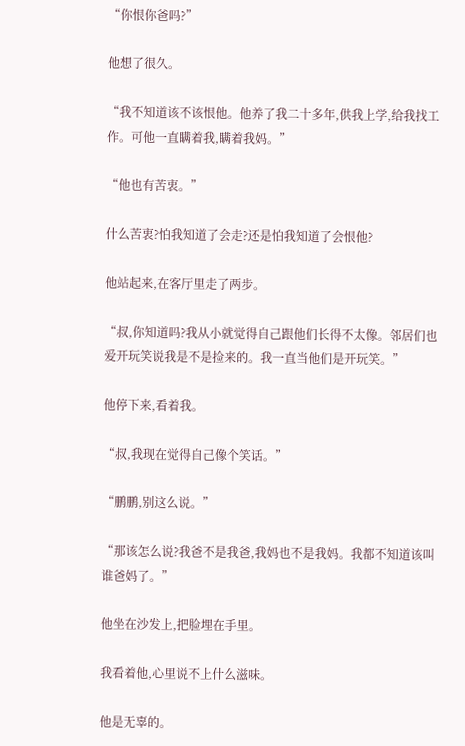“你恨你爸吗?”

他想了很久。

“我不知道该不该恨他。他养了我二十多年,供我上学,给我找工作。可他一直瞒着我,瞒着我妈。”

“他也有苦衷。”

什么苦衷?怕我知道了会走?还是怕我知道了会恨他?

他站起来,在客厅里走了两步。

“叔,你知道吗?我从小就觉得自己跟他们长得不太像。邻居们也爱开玩笑说我是不是捡来的。我一直当他们是开玩笑。”

他停下来,看着我。

“叔,我现在觉得自己像个笑话。”

“鹏鹏,别这么说。”

“那该怎么说?我爸不是我爸,我妈也不是我妈。我都不知道该叫谁爸妈了。”

他坐在沙发上,把脸埋在手里。

我看着他,心里说不上什么滋味。

他是无辜的。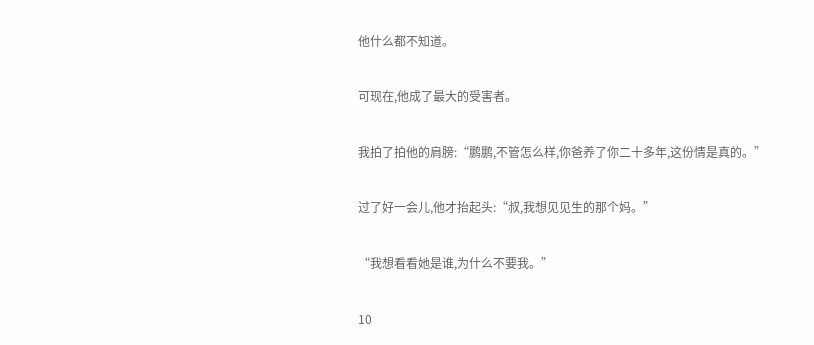他什么都不知道。

可现在,他成了最大的受害者。

我拍了拍他的肩膀:“鹏鹏,不管怎么样,你爸养了你二十多年,这份情是真的。”

过了好一会儿,他才抬起头:“叔,我想见见生的那个妈。”

“我想看看她是谁,为什么不要我。”

10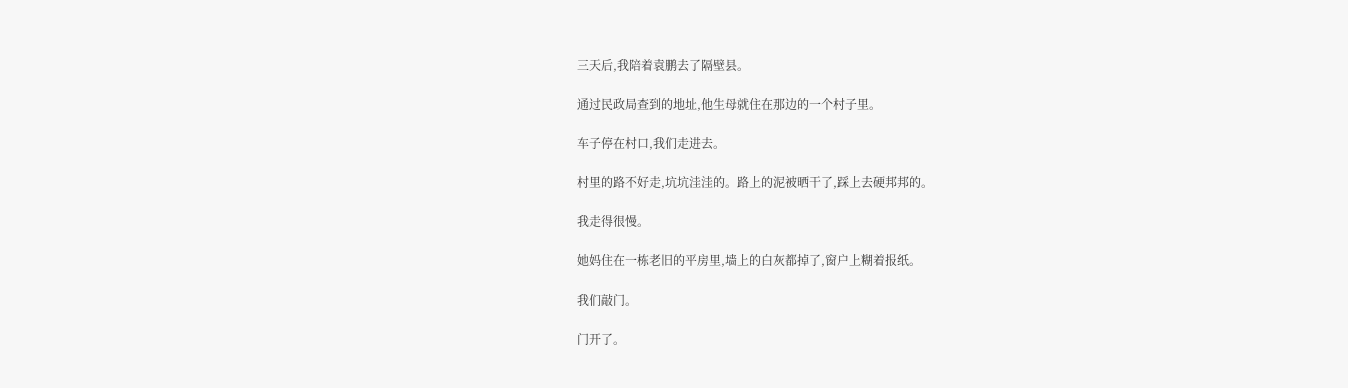三天后,我陪着袁鹏去了隔壁县。

通过民政局查到的地址,他生母就住在那边的一个村子里。

车子停在村口,我们走进去。

村里的路不好走,坑坑洼洼的。路上的泥被晒干了,踩上去硬邦邦的。

我走得很慢。

她妈住在一栋老旧的平房里,墙上的白灰都掉了,窗户上糊着报纸。

我们敲门。

门开了。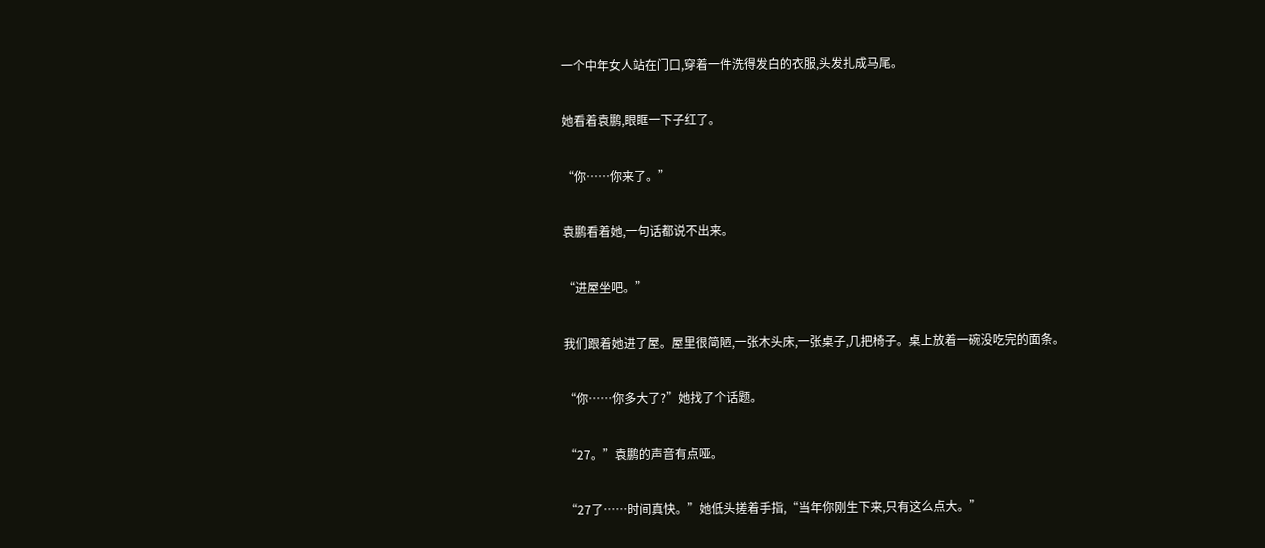一个中年女人站在门口,穿着一件洗得发白的衣服,头发扎成马尾。

她看着袁鹏,眼眶一下子红了。

“你……你来了。”

袁鹏看着她,一句话都说不出来。

“进屋坐吧。”

我们跟着她进了屋。屋里很简陋,一张木头床,一张桌子,几把椅子。桌上放着一碗没吃完的面条。

“你……你多大了?”她找了个话题。

“27。”袁鹏的声音有点哑。

“27了……时间真快。”她低头搓着手指,“当年你刚生下来,只有这么点大。”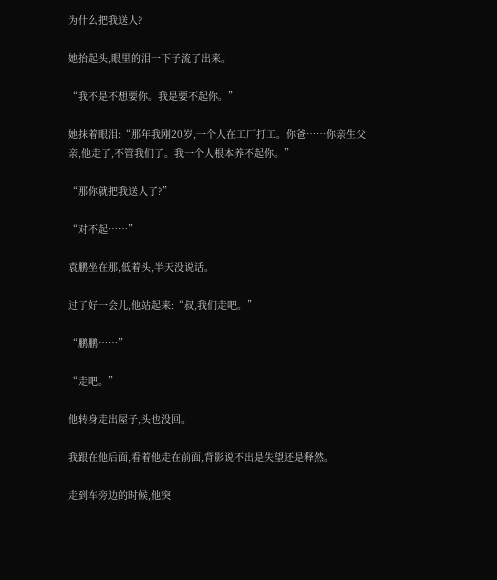为什么把我送人?

她抬起头,眼里的泪一下子流了出来。

“我不是不想要你。我是要不起你。”

她抹着眼泪:“那年我刚20岁,一个人在工厂打工。你爸……你亲生父亲,他走了,不管我们了。我一个人根本养不起你。”

“那你就把我送人了?”

“对不起……”

袁鹏坐在那,低着头,半天没说话。

过了好一会儿,他站起来:“叔,我们走吧。”

“鹏鹏……”

“走吧。”

他转身走出屋子,头也没回。

我跟在他后面,看着他走在前面,背影说不出是失望还是释然。

走到车旁边的时候,他突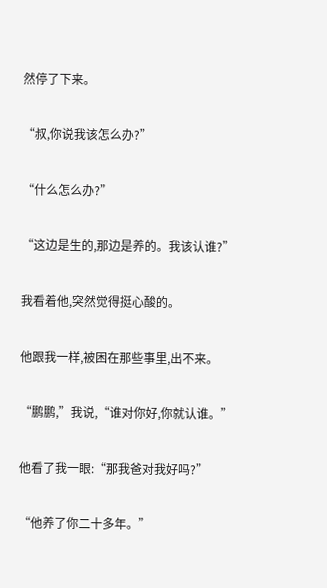然停了下来。

“叔,你说我该怎么办?”

“什么怎么办?”

“这边是生的,那边是养的。我该认谁?”

我看着他,突然觉得挺心酸的。

他跟我一样,被困在那些事里,出不来。

“鹏鹏,”我说,“谁对你好,你就认谁。”

他看了我一眼:“那我爸对我好吗?”

“他养了你二十多年。”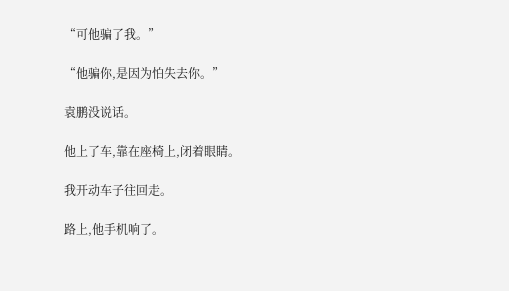“可他骗了我。”

“他骗你,是因为怕失去你。”

袁鹏没说话。

他上了车,靠在座椅上,闭着眼睛。

我开动车子往回走。

路上,他手机响了。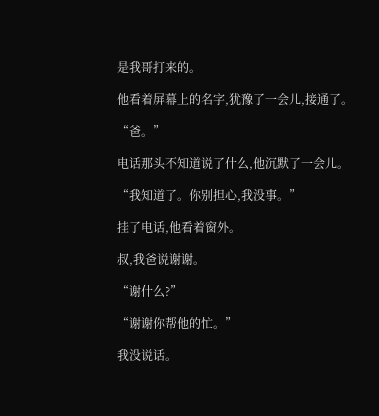是我哥打来的。

他看着屏幕上的名字,犹豫了一会儿,接通了。

“爸。”

电话那头不知道说了什么,他沉默了一会儿。

“我知道了。你别担心,我没事。”

挂了电话,他看着窗外。

叔,我爸说谢谢。

“谢什么?”

“谢谢你帮他的忙。”

我没说话。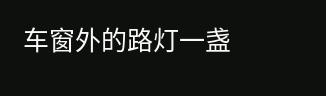车窗外的路灯一盏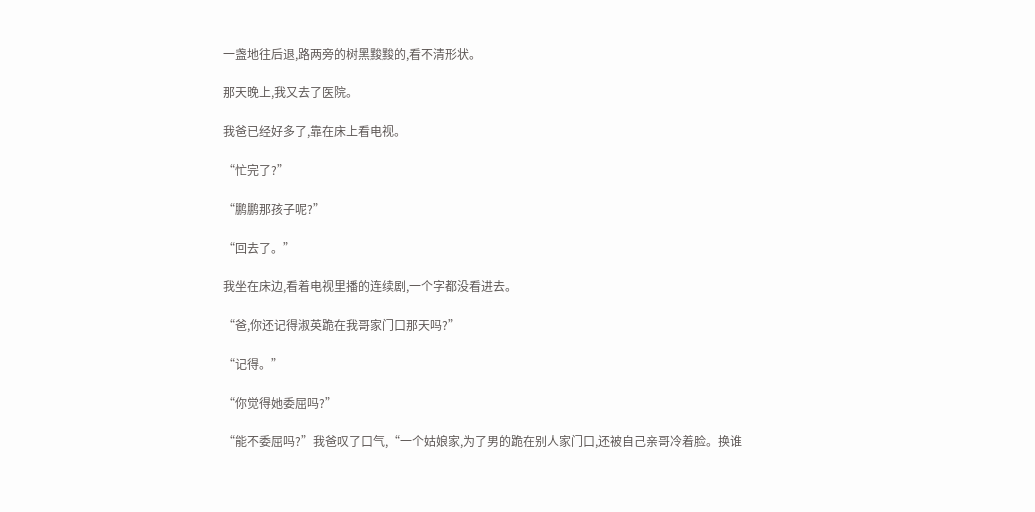一盏地往后退,路两旁的树黑黢黢的,看不清形状。

那天晚上,我又去了医院。

我爸已经好多了,靠在床上看电视。

“忙完了?”

“鹏鹏那孩子呢?”

“回去了。”

我坐在床边,看着电视里播的连续剧,一个字都没看进去。

“爸,你还记得淑英跪在我哥家门口那天吗?”

“记得。”

“你觉得她委屈吗?”

“能不委屈吗?”我爸叹了口气,“一个姑娘家,为了男的跪在别人家门口,还被自己亲哥冷着脸。换谁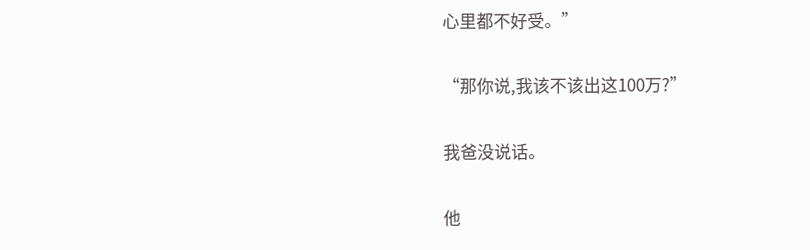心里都不好受。”

“那你说,我该不该出这100万?”

我爸没说话。

他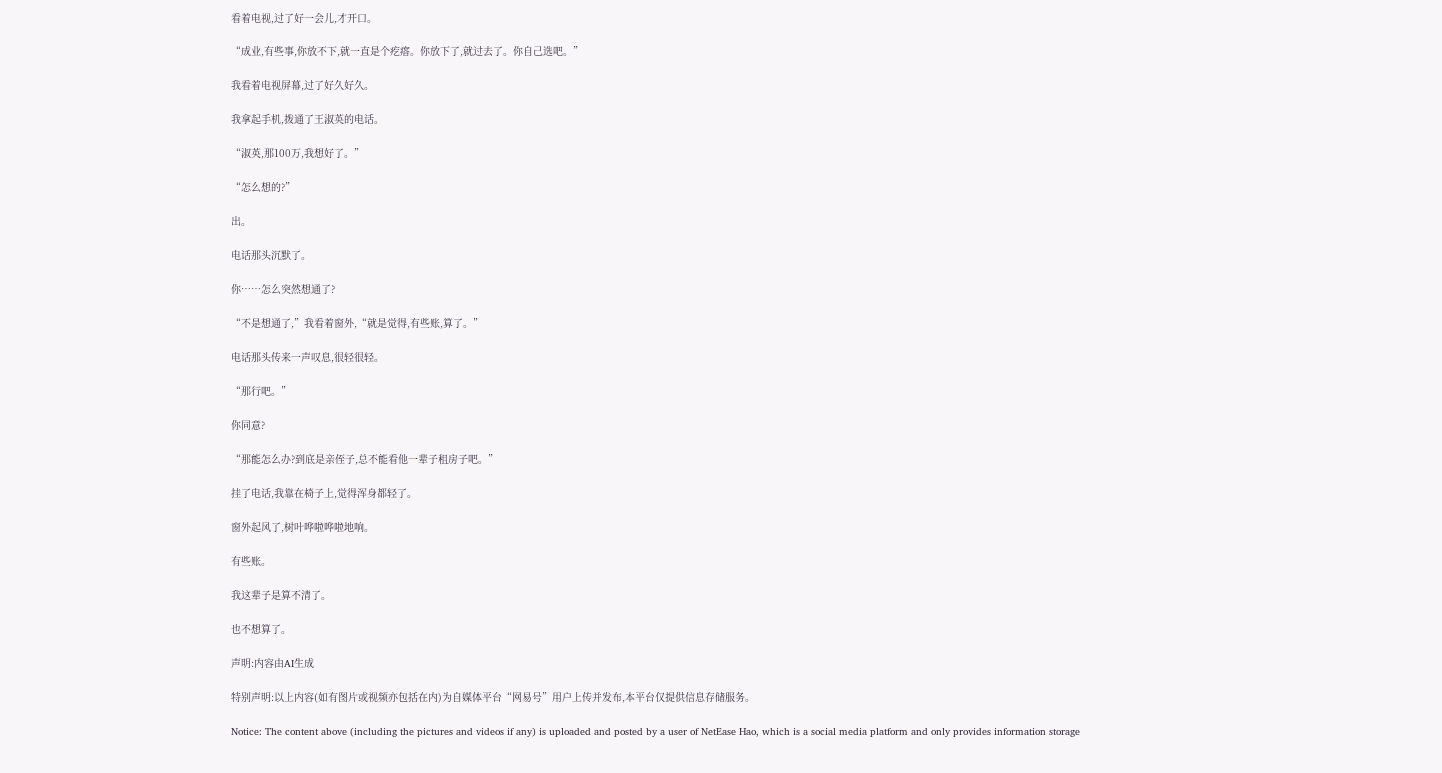看着电视,过了好一会儿,才开口。

“成业,有些事,你放不下,就一直是个疙瘩。你放下了,就过去了。你自己选吧。”

我看着电视屏幕,过了好久好久。

我拿起手机,拨通了王淑英的电话。

“淑英,那100万,我想好了。”

“怎么想的?”

出。

电话那头沉默了。

你……怎么突然想通了?

“不是想通了,”我看着窗外,“就是觉得,有些账,算了。”

电话那头传来一声叹息,很轻很轻。

“那行吧。”

你同意?

“那能怎么办?到底是亲侄子,总不能看他一辈子租房子吧。”

挂了电话,我靠在椅子上,觉得浑身都轻了。

窗外起风了,树叶哗啦哗啦地响。

有些账。

我这辈子是算不清了。

也不想算了。

声明:内容由AI生成

特别声明:以上内容(如有图片或视频亦包括在内)为自媒体平台“网易号”用户上传并发布,本平台仅提供信息存储服务。

Notice: The content above (including the pictures and videos if any) is uploaded and posted by a user of NetEase Hao, which is a social media platform and only provides information storage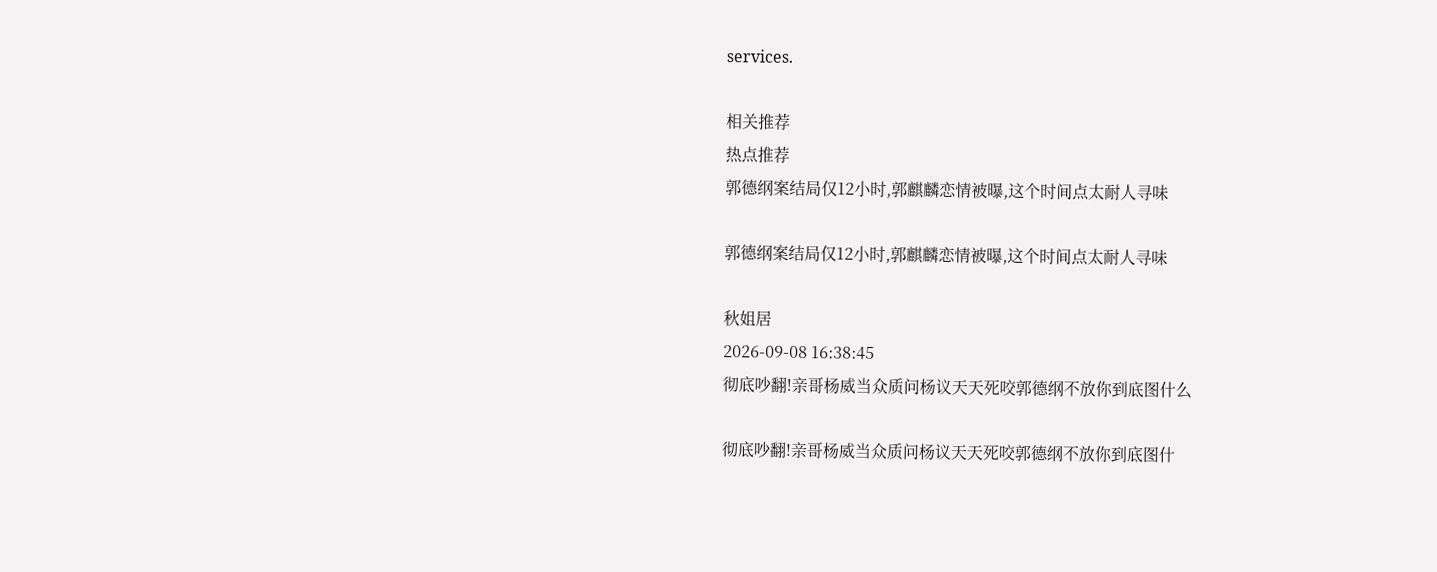services.

相关推荐
热点推荐
郭德纲案结局仅12小时,郭麒麟恋情被曝,这个时间点太耐人寻味

郭德纲案结局仅12小时,郭麒麟恋情被曝,这个时间点太耐人寻味

秋姐居
2026-09-08 16:38:45
彻底吵翻!亲哥杨威当众质问杨议天天死咬郭德纲不放你到底图什么

彻底吵翻!亲哥杨威当众质问杨议天天死咬郭德纲不放你到底图什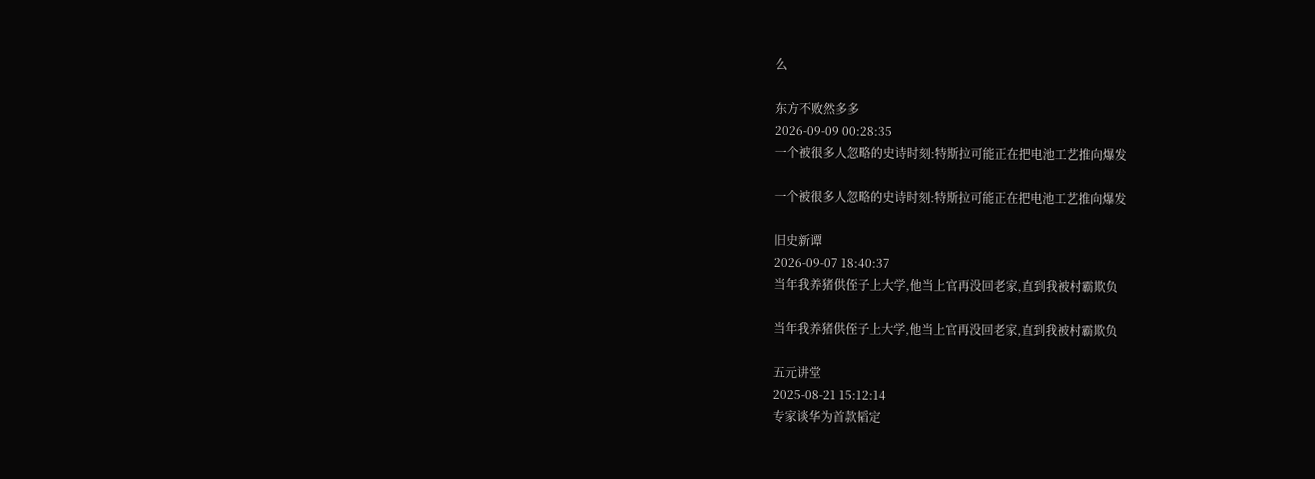么

东方不败然多多
2026-09-09 00:28:35
一个被很多人忽略的史诗时刻:特斯拉可能正在把电池工艺推向爆发

一个被很多人忽略的史诗时刻:特斯拉可能正在把电池工艺推向爆发

旧史新谭
2026-09-07 18:40:37
当年我养猪供侄子上大学,他当上官再没回老家,直到我被村霸欺负

当年我养猪供侄子上大学,他当上官再没回老家,直到我被村霸欺负

五元讲堂
2025-08-21 15:12:14
专家谈华为首款韬定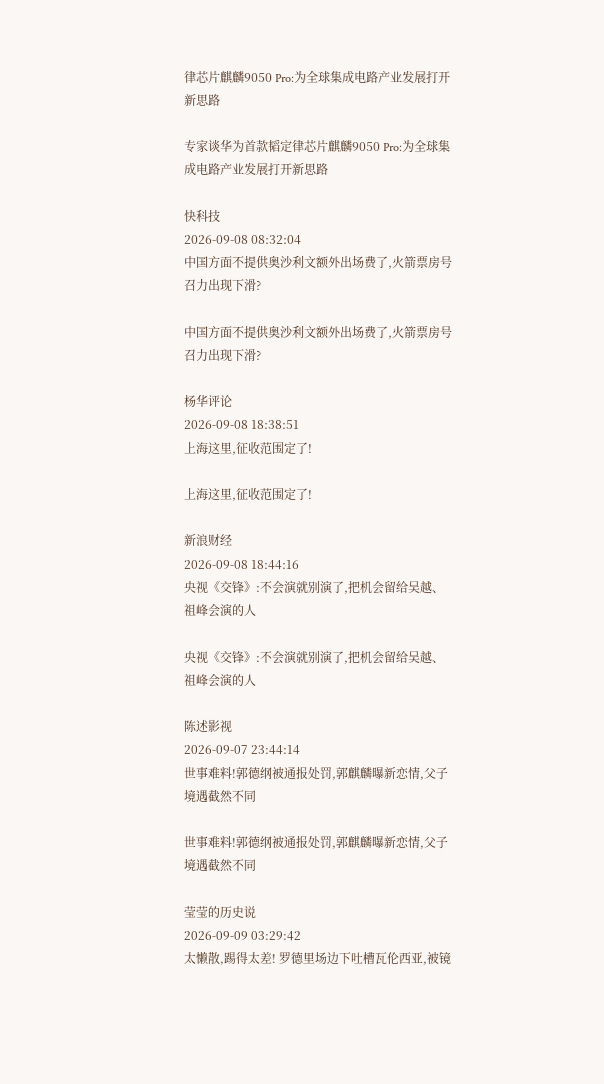律芯片麒麟9050 Pro:为全球集成电路产业发展打开新思路

专家谈华为首款韬定律芯片麒麟9050 Pro:为全球集成电路产业发展打开新思路

快科技
2026-09-08 08:32:04
中国方面不提供奥沙利文额外出场费了,火箭票房号召力出现下滑?

中国方面不提供奥沙利文额外出场费了,火箭票房号召力出现下滑?

杨华评论
2026-09-08 18:38:51
上海这里,征收范围定了!

上海这里,征收范围定了!

新浪财经
2026-09-08 18:44:16
央视《交锋》:不会演就别演了,把机会留给吴越、祖峰会演的人

央视《交锋》:不会演就别演了,把机会留给吴越、祖峰会演的人

陈述影视
2026-09-07 23:44:14
世事难料!郭德纲被通报处罚,郭麒麟曝新恋情,父子境遇截然不同

世事难料!郭德纲被通报处罚,郭麒麟曝新恋情,父子境遇截然不同

莹莹的历史说
2026-09-09 03:29:42
太懒散,踢得太差! 罗德里场边下吐槽瓦伦西亚,被镜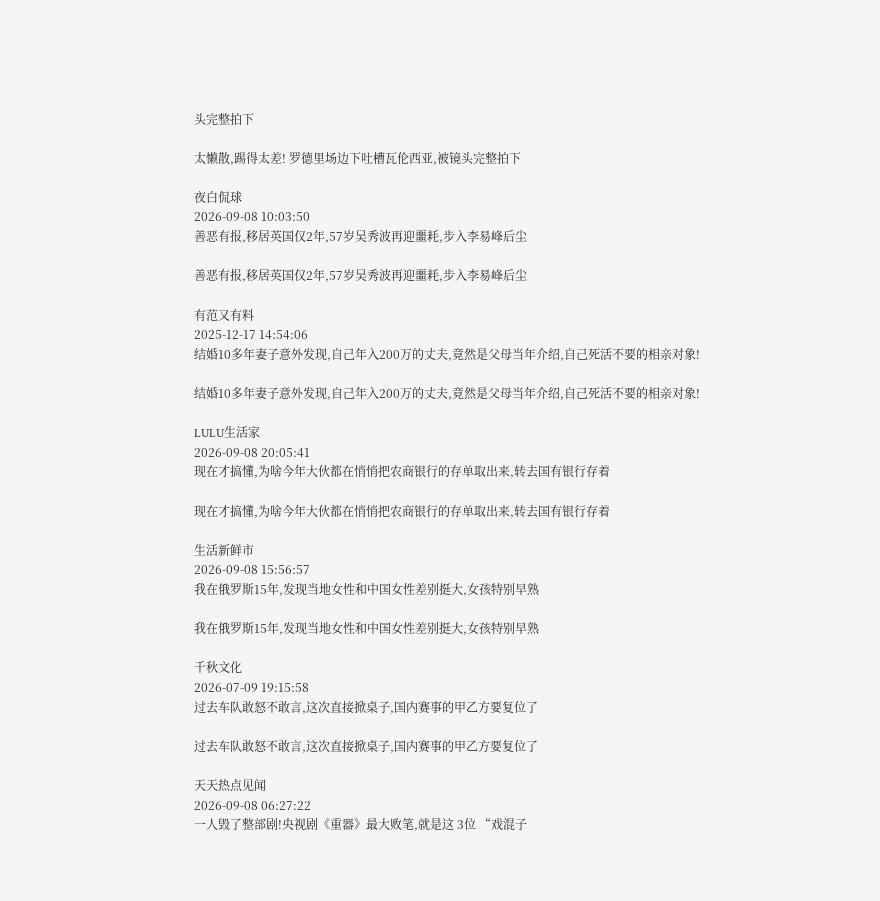头完整拍下

太懒散,踢得太差! 罗德里场边下吐槽瓦伦西亚,被镜头完整拍下

夜白侃球
2026-09-08 10:03:50
善恶有报,移居英国仅2年,57岁吴秀波再迎噩耗,步入李易峰后尘

善恶有报,移居英国仅2年,57岁吴秀波再迎噩耗,步入李易峰后尘

有范又有料
2025-12-17 14:54:06
结婚10多年妻子意外发现,自己年入200万的丈夫,竟然是父母当年介绍,自己死活不要的相亲对象!

结婚10多年妻子意外发现,自己年入200万的丈夫,竟然是父母当年介绍,自己死活不要的相亲对象!

LULU生活家
2026-09-08 20:05:41
现在才搞懂,为啥今年大伙都在悄悄把农商银行的存单取出来,转去国有银行存着

现在才搞懂,为啥今年大伙都在悄悄把农商银行的存单取出来,转去国有银行存着

生活新鲜市
2026-09-08 15:56:57
我在俄罗斯15年,发现当地女性和中国女性差别挺大,女孩特别早熟

我在俄罗斯15年,发现当地女性和中国女性差别挺大,女孩特别早熟

千秋文化
2026-07-09 19:15:58
过去车队敢怒不敢言,这次直接掀桌子,国内赛事的甲乙方要复位了

过去车队敢怒不敢言,这次直接掀桌子,国内赛事的甲乙方要复位了

天天热点见闻
2026-09-08 06:27:22
一人毁了整部剧!央视剧《重器》最大败笔,就是这 3位 “戏混子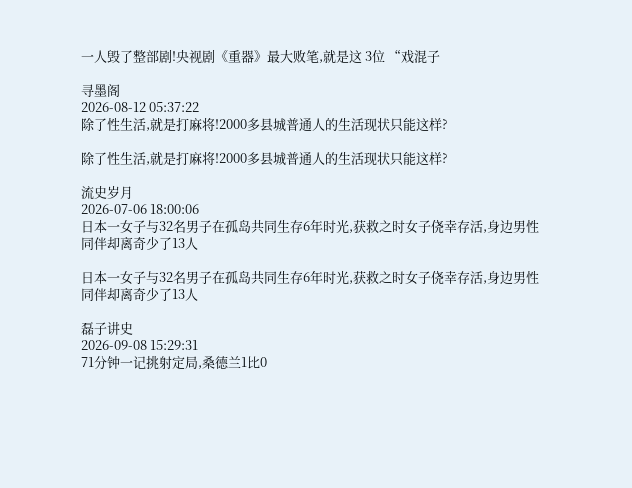一人毁了整部剧!央视剧《重器》最大败笔,就是这 3位 “戏混子

寻墨阁
2026-08-12 05:37:22
除了性生活,就是打麻将!2000多县城普通人的生活现状只能这样?

除了性生活,就是打麻将!2000多县城普通人的生活现状只能这样?

流史岁月
2026-07-06 18:00:06
日本一女子与32名男子在孤岛共同生存6年时光,获救之时女子侥幸存活,身边男性同伴却离奇少了13人

日本一女子与32名男子在孤岛共同生存6年时光,获救之时女子侥幸存活,身边男性同伴却离奇少了13人

磊子讲史
2026-09-08 15:29:31
71分钟一记挑射定局,桑德兰1比0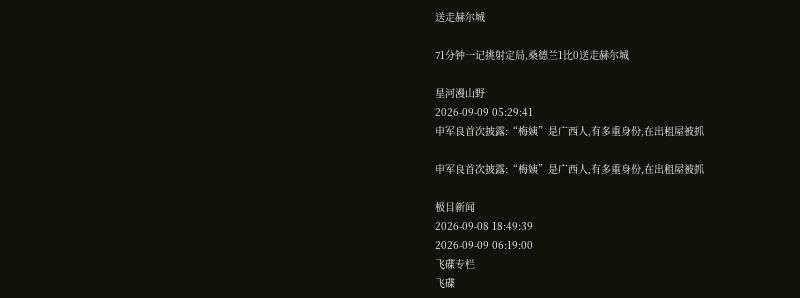送走赫尔城

71分钟一记挑射定局,桑德兰1比0送走赫尔城

星河漫山野
2026-09-09 05:29:41
申军良首次披露:“梅姨”是广西人,有多重身份,在出租屋被抓

申军良首次披露:“梅姨”是广西人,有多重身份,在出租屋被抓

极目新闻
2026-09-08 18:49:39
2026-09-09 06:19:00
飞碟专栏
飞碟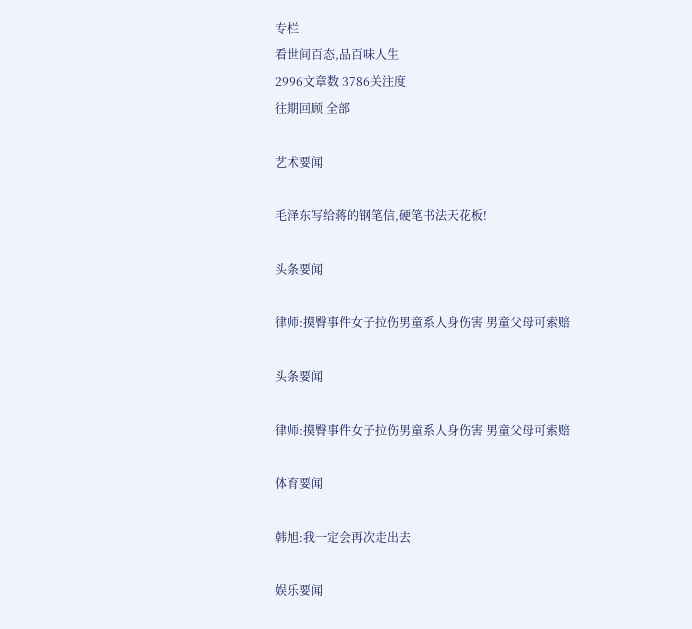专栏
看世间百态,品百味人生
2996文章数 3786关注度
往期回顾 全部

艺术要闻

毛泽东写给蒋的钢笔信,硬笔书法天花板!

头条要闻

律师:摸臀事件女子拉伤男童系人身伤害 男童父母可索赔

头条要闻

律师:摸臀事件女子拉伤男童系人身伤害 男童父母可索赔

体育要闻

韩旭:我一定会再次走出去

娱乐要闻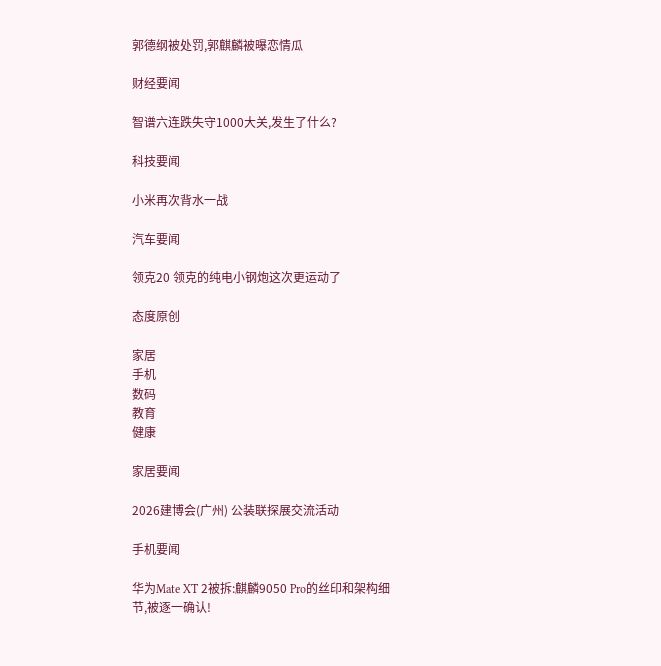郭德纲被处罚,郭麒麟被曝恋情瓜

财经要闻

智谱六连跌失守1000大关,发生了什么?

科技要闻

小米再次背水一战

汽车要闻

领克20 领克的纯电小钢炮这次更运动了

态度原创

家居
手机
数码
教育
健康

家居要闻

2026建博会(广州) 公装联探展交流活动

手机要闻

华为Mate XT 2被拆:麒麟9050 Pro的丝印和架构细节,被逐一确认!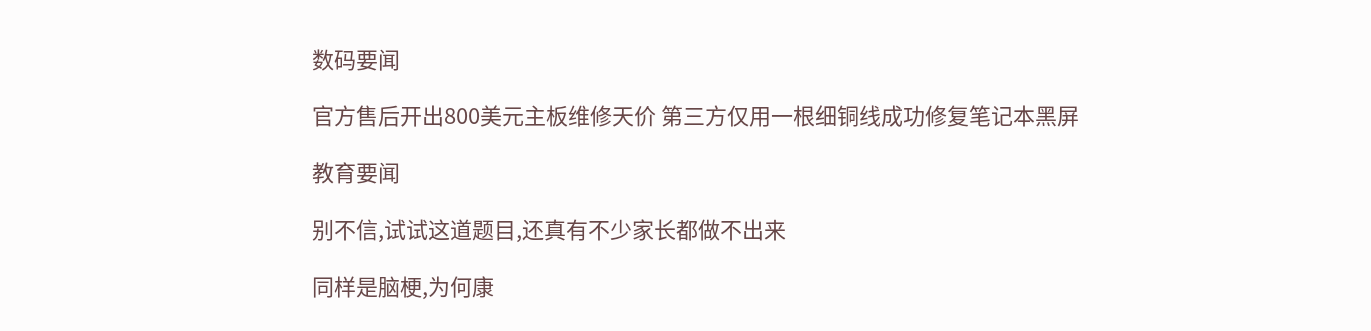数码要闻

官方售后开出800美元主板维修天价 第三方仅用一根细铜线成功修复笔记本黑屏

教育要闻

别不信,试试这道题目,还真有不少家长都做不出来

同样是脑梗,为何康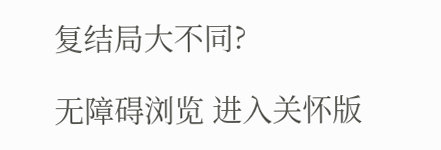复结局大不同?

无障碍浏览 进入关怀版